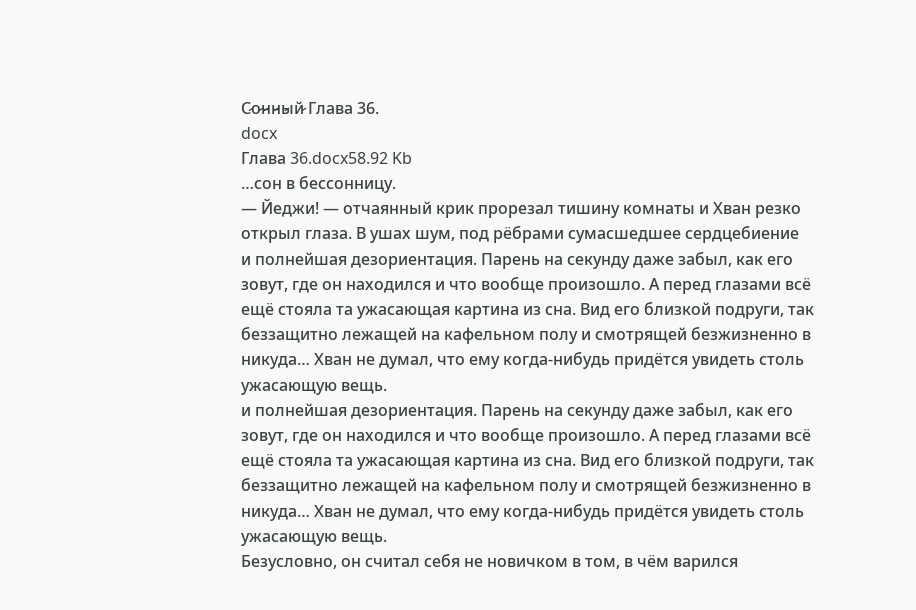С̷о̷н̷н̷ы̷й̷ Глава 36.
docx
Глава 36.docx58.92 Kb
…сон в бессонницу.
— Йеджи! — отчаянный крик прорезал тишину комнаты и Хван резко открыл глаза. В ушах шум, под рёбрами сумасшедшее сердцебиение
и полнейшая дезориентация. Парень на секунду даже забыл, как его зовут, где он находился и что вообще произошло. А перед глазами всё ещё стояла та ужасающая картина из сна. Вид его близкой подруги, так беззащитно лежащей на кафельном полу и смотрящей безжизненно в никуда… Хван не думал, что ему когда-нибудь придётся увидеть столь ужасающую вещь.
и полнейшая дезориентация. Парень на секунду даже забыл, как его зовут, где он находился и что вообще произошло. А перед глазами всё ещё стояла та ужасающая картина из сна. Вид его близкой подруги, так беззащитно лежащей на кафельном полу и смотрящей безжизненно в никуда… Хван не думал, что ему когда-нибудь придётся увидеть столь ужасающую вещь.
Безусловно, он считал себя не новичком в том, в чём варился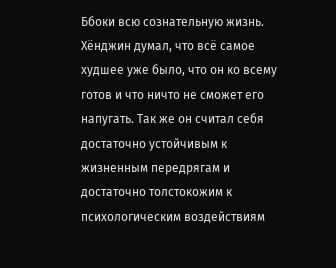Ббоки всю сознательную жизнь. Хёнджин думал, что всё самое худшее уже было, что он ко всему готов и что ничто не сможет его напугать. Так же он считал себя достаточно устойчивым к жизненным передрягам и достаточно толстокожим к психологическим воздействиям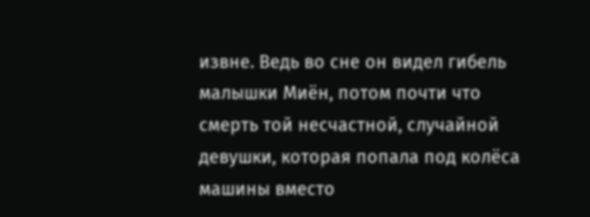извне. Ведь во сне он видел гибель малышки Миён, потом почти что смерть той несчастной, случайной девушки, которая попала под колёса машины вместо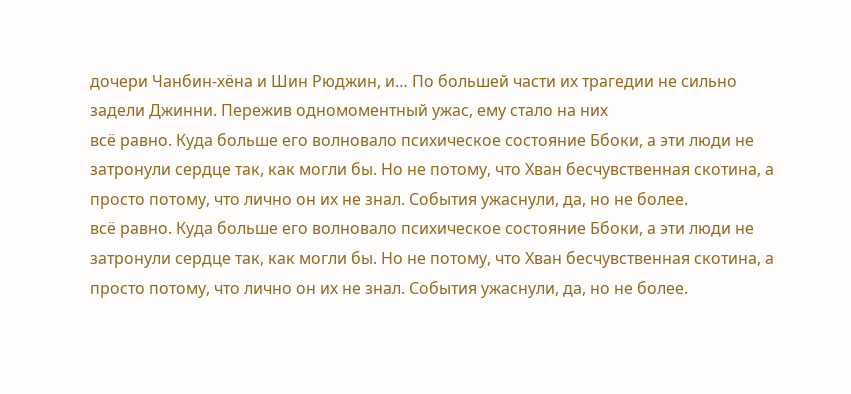дочери Чанбин-хёна и Шин Рюджин, и… По большей части их трагедии не сильно задели Джинни. Пережив одномоментный ужас, ему стало на них
всё равно. Куда больше его волновало психическое состояние Ббоки, а эти люди не затронули сердце так, как могли бы. Но не потому, что Хван бесчувственная скотина, а просто потому, что лично он их не знал. События ужаснули, да, но не более.
всё равно. Куда больше его волновало психическое состояние Ббоки, а эти люди не затронули сердце так, как могли бы. Но не потому, что Хван бесчувственная скотина, а просто потому, что лично он их не знал. События ужаснули, да, но не более.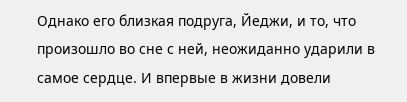Однако его близкая подруга, Йеджи, и то, что произошло во сне с ней, неожиданно ударили в самое сердце. И впервые в жизни довели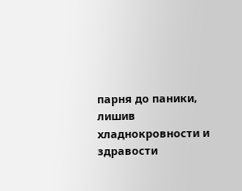парня до паники, лишив хладнокровности и здравости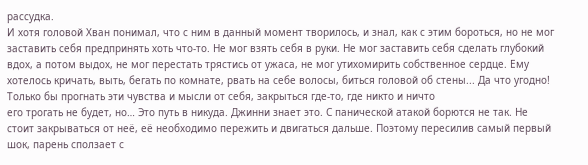рассудка.
И хотя головой Хван понимал, что с ним в данный момент творилось, и знал, как с этим бороться, но не мог заставить себя предпринять хоть что-то. Не мог взять себя в руки. Не мог заставить себя сделать глубокий вдох, а потом выдох, не мог перестать трястись от ужаса, не мог утихомирить собственное сердце. Ему хотелось кричать, выть, бегать по комнате, рвать на себе волосы, биться головой об стены... Да что угодно! Только бы прогнать эти чувства и мысли от себя, закрыться где-то, где никто и ничто
его трогать не будет, но… Это путь в никуда. Джинни знает это. С панической атакой борются не так. Не стоит закрываться от неё, её необходимо пережить и двигаться дальше. Поэтому пересилив самый первый шок, парень сползает с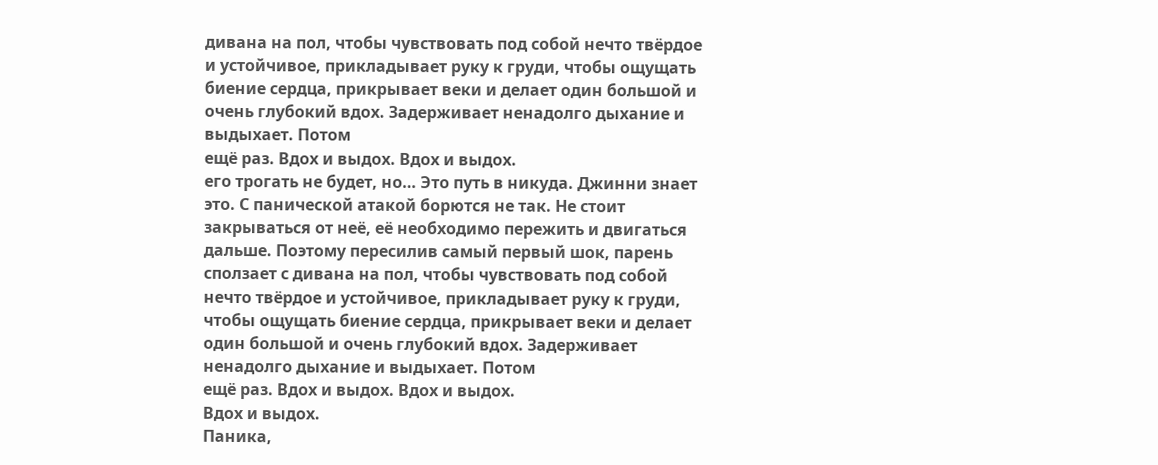дивана на пол, чтобы чувствовать под собой нечто твёрдое и устойчивое, прикладывает руку к груди, чтобы ощущать биение сердца, прикрывает веки и делает один большой и очень глубокий вдох. Задерживает ненадолго дыхание и выдыхает. Потом
ещё раз. Вдох и выдох. Вдох и выдох.
его трогать не будет, но… Это путь в никуда. Джинни знает это. С панической атакой борются не так. Не стоит закрываться от неё, её необходимо пережить и двигаться дальше. Поэтому пересилив самый первый шок, парень сползает с дивана на пол, чтобы чувствовать под собой нечто твёрдое и устойчивое, прикладывает руку к груди, чтобы ощущать биение сердца, прикрывает веки и делает один большой и очень глубокий вдох. Задерживает ненадолго дыхание и выдыхает. Потом
ещё раз. Вдох и выдох. Вдох и выдох.
Вдох и выдох.
Паника,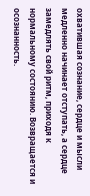охватившая сознание, сердце и мысли медленно начинает отступать, а сердце замедлять свой ритм, приходя к нормальному состоянию. Возвращается и осознанность.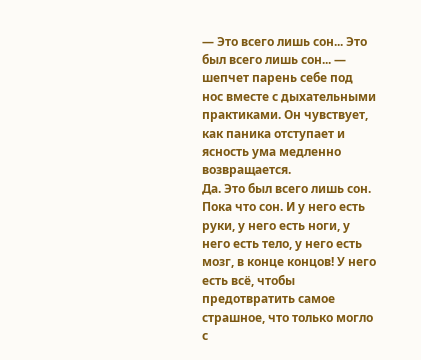— Это всего лишь сон... Это был всего лишь сон... — шепчет парень себе под нос вместе с дыхательными практиками. Он чувствует, как паника отступает и ясность ума медленно возвращается.
Да. Это был всего лишь сон. Пока что сон. И у него есть руки, у него есть ноги, у него есть тело, у него есть мозг, в конце концов! У него есть всё, чтобы предотвратить самое страшное, что только могло с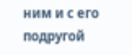ним и с его подругой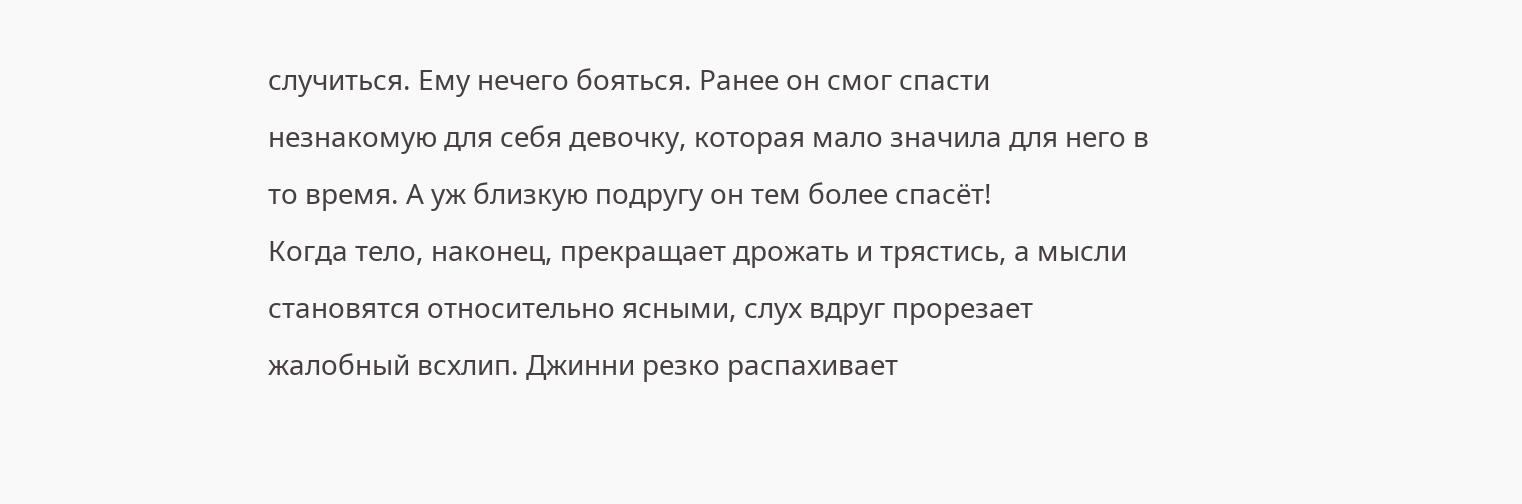случиться. Ему нечего бояться. Ранее он смог спасти незнакомую для себя девочку, которая мало значила для него в то время. А уж близкую подругу он тем более спасёт!
Когда тело, наконец, прекращает дрожать и трястись, а мысли становятся относительно ясными, слух вдруг прорезает жалобный всхлип. Джинни резко распахивает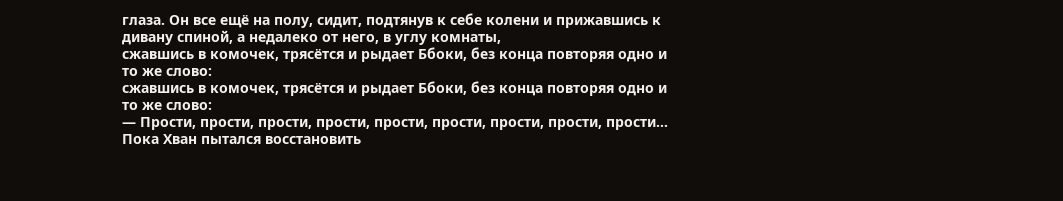глаза. Он все ещё на полу, сидит, подтянув к себе колени и прижавшись к дивану спиной, а недалеко от него, в углу комнаты,
сжавшись в комочек, трясётся и рыдает Ббоки, без конца повторяя одно и то же слово:
сжавшись в комочек, трясётся и рыдает Ббоки, без конца повторяя одно и то же слово:
— Прости, прости, прости, прости, прости, прости, прости, прости, прости…
Пока Хван пытался восстановить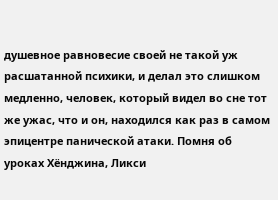душевное равновесие своей не такой уж расшатанной психики, и делал это слишком медленно, человек, который видел во сне тот же ужас, что и он, находился как раз в самом
эпицентре панической атаки. Помня об уроках Хёнджина, Ликси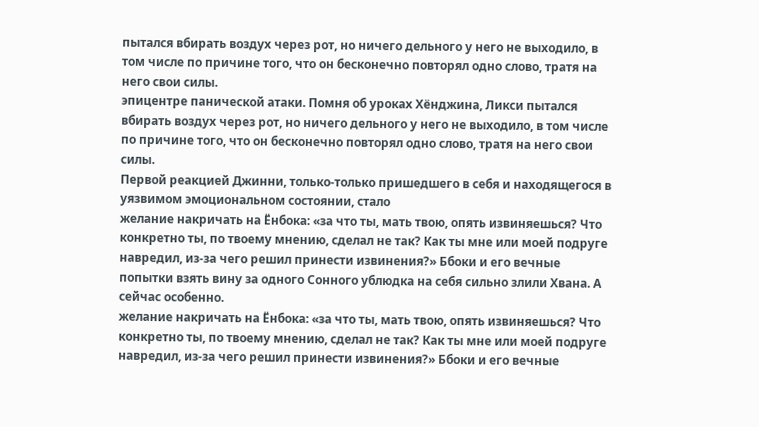пытался вбирать воздух через рот, но ничего дельного у него не выходило, в том числе по причине того, что он бесконечно повторял одно слово, тратя на него свои силы.
эпицентре панической атаки. Помня об уроках Хёнджина, Ликси пытался вбирать воздух через рот, но ничего дельного у него не выходило, в том числе по причине того, что он бесконечно повторял одно слово, тратя на него свои силы.
Первой реакцией Джинни, только-только пришедшего в себя и находящегося в уязвимом эмоциональном состоянии, стало
желание накричать на Ёнбока: «за что ты, мать твою, опять извиняешься? Что конкретно ты, по твоему мнению, сделал не так? Как ты мне или моей подруге навредил, из-за чего решил принести извинения?» Ббоки и его вечные попытки взять вину за одного Сонного ублюдка на себя сильно злили Хвана. А сейчас особенно.
желание накричать на Ёнбока: «за что ты, мать твою, опять извиняешься? Что конкретно ты, по твоему мнению, сделал не так? Как ты мне или моей подруге навредил, из-за чего решил принести извинения?» Ббоки и его вечные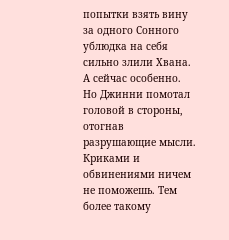попытки взять вину за одного Сонного ублюдка на себя сильно злили Хвана. А сейчас особенно.
Но Джинни помотал головой в стороны, отогнав разрушающие мысли. Криками и обвинениями ничем не поможешь. Тем более такому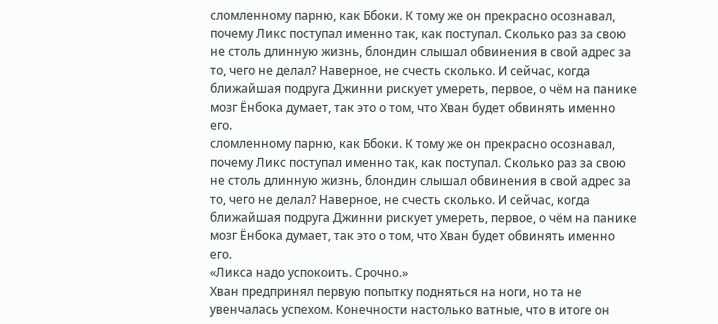сломленному парню, как Ббоки. К тому же он прекрасно осознавал, почему Ликс поступал именно так, как поступал. Сколько раз за свою не столь длинную жизнь, блондин слышал обвинения в свой адрес за то, чего не делал? Наверное, не счесть сколько. И сейчас, когда ближайшая подруга Джинни рискует умереть, первое, о чём на панике мозг Ёнбока думает, так это о том, что Хван будет обвинять именно его.
сломленному парню, как Ббоки. К тому же он прекрасно осознавал, почему Ликс поступал именно так, как поступал. Сколько раз за свою не столь длинную жизнь, блондин слышал обвинения в свой адрес за то, чего не делал? Наверное, не счесть сколько. И сейчас, когда ближайшая подруга Джинни рискует умереть, первое, о чём на панике мозг Ёнбока думает, так это о том, что Хван будет обвинять именно его.
«Ликса надо успокоить. Срочно.»
Хван предпринял первую попытку подняться на ноги, но та не увенчалась успехом. Конечности настолько ватные, что в итоге он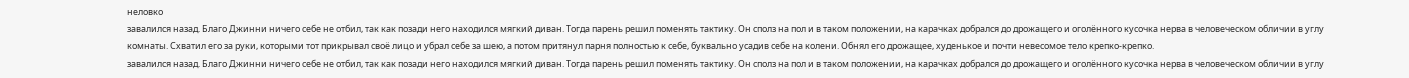неловко
завалился назад. Благо Джинни ничего себе не отбил, так как позади него находился мягкий диван. Тогда парень решил поменять тактику. Он сполз на пол и в таком положении, на карачках добрался до дрожащего и оголённого кусочка нерва в человеческом обличии в углу комнаты. Схватил его за руки, которыми тот прикрывал своё лицо и убрал себе за шею, а потом притянул парня полностью к себе, буквально усадив себе на колени. Обнял его дрожащее, худенькое и почти невесомое тело крепко-крепко.
завалился назад. Благо Джинни ничего себе не отбил, так как позади него находился мягкий диван. Тогда парень решил поменять тактику. Он сполз на пол и в таком положении, на карачках добрался до дрожащего и оголённого кусочка нерва в человеческом обличии в углу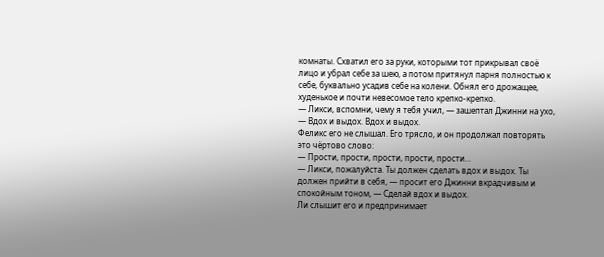комнаты. Схватил его за руки, которыми тот прикрывал своё лицо и убрал себе за шею, а потом притянул парня полностью к себе, буквально усадив себе на колени. Обнял его дрожащее, худенькое и почти невесомое тело крепко-крепко.
— Ликси, вспомни, чему я тебя учил, — зашептал Джинни на ухо, — Вдох и выдох. Вдох и выдох.
Феликс его не слышал. Его трясло, и он продолжал повторять это чёртово слово:
— Прости, прости, прости, прости, прости…
— Ликси, пожалуйста. Ты должен сделать вдох и выдох. Ты должен прийти в себя, — просит его Джинни вкрадчивым и спокойным тоном, — Сделай вдох и выдох.
Ли слышит его и предпринимает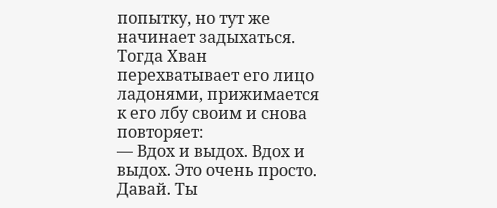попытку, но тут же начинает задыхаться. Тогда Хван перехватывает его лицо ладонями, прижимается к его лбу своим и снова повторяет:
— Вдох и выдох. Вдох и выдох. Это очень просто. Давай. Ты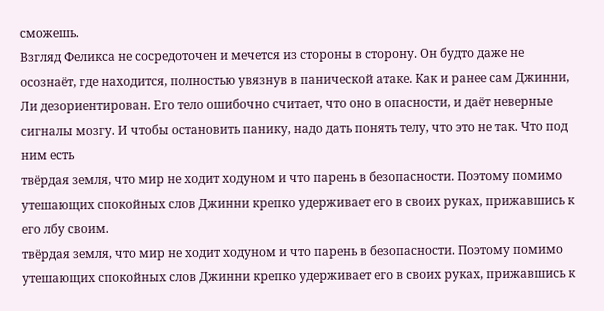сможешь.
Взгляд Феликса не сосредоточен и мечется из стороны в сторону. Он будто даже не осознаёт, где находится, полностью увязнув в панической атаке. Как и ранее сам Джинни, Ли дезориентирован. Его тело ошибочно считает, что оно в опасности, и даёт неверные сигналы мозгу. И чтобы остановить панику, надо дать понять телу, что это не так. Что под ним есть
твёрдая земля, что мир не ходит ходуном и что парень в безопасности. Поэтому помимо утешающих спокойных слов Джинни крепко удерживает его в своих руках, прижавшись к его лбу своим.
твёрдая земля, что мир не ходит ходуном и что парень в безопасности. Поэтому помимо утешающих спокойных слов Джинни крепко удерживает его в своих руках, прижавшись к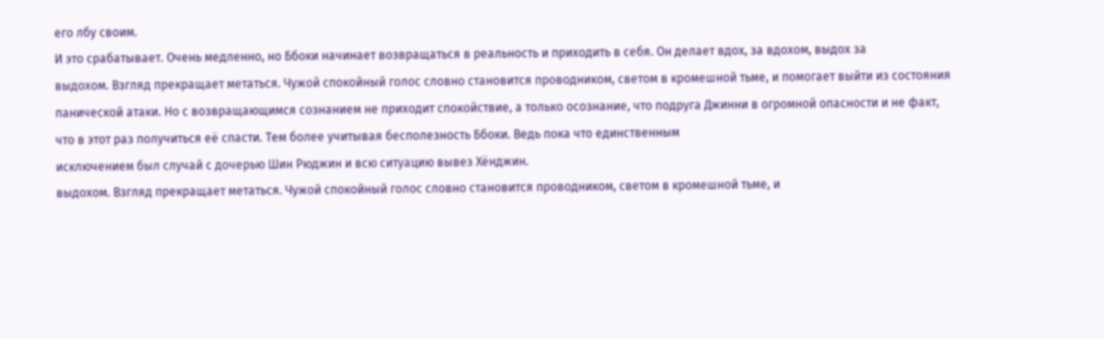его лбу своим.
И это срабатывает. Очень медленно, но Ббоки начинает возвращаться в реальность и приходить в себя. Он делает вдох, за вдохом, выдох за
выдохом. Взгляд прекращает метаться. Чужой спокойный голос словно становится проводником, светом в кромешной тьме, и помогает выйти из состояния панической атаки. Но с возвращающимся сознанием не приходит спокойствие, а только осознание, что подруга Джинни в огромной опасности и не факт, что в этот раз получиться её спасти. Тем более учитывая бесполезность Ббоки. Ведь пока что единственным
исключением был случай с дочерью Шин Рюджин и всю ситуацию вывез Хёнджин.
выдохом. Взгляд прекращает метаться. Чужой спокойный голос словно становится проводником, светом в кромешной тьме, и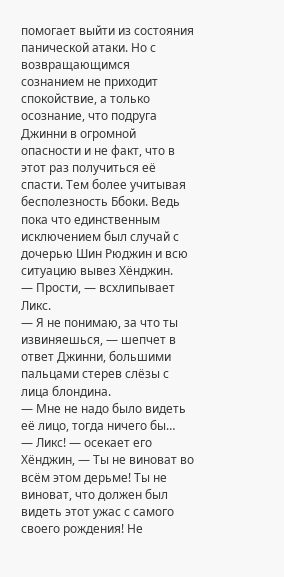помогает выйти из состояния панической атаки. Но с возвращающимся сознанием не приходит спокойствие, а только осознание, что подруга Джинни в огромной опасности и не факт, что в этот раз получиться её спасти. Тем более учитывая бесполезность Ббоки. Ведь пока что единственным
исключением был случай с дочерью Шин Рюджин и всю ситуацию вывез Хёнджин.
— Прости, — всхлипывает Ликс.
— Я не понимаю, за что ты извиняешься, — шепчет в ответ Джинни, большими пальцами стерев слёзы с лица блондина.
— Мне не надо было видеть её лицо, тогда ничего бы…
— Ликс! — осекает его Хёнджин, — Ты не виноват во всём этом дерьме! Ты не виноват, что должен был видеть этот ужас с самого своего рождения! Не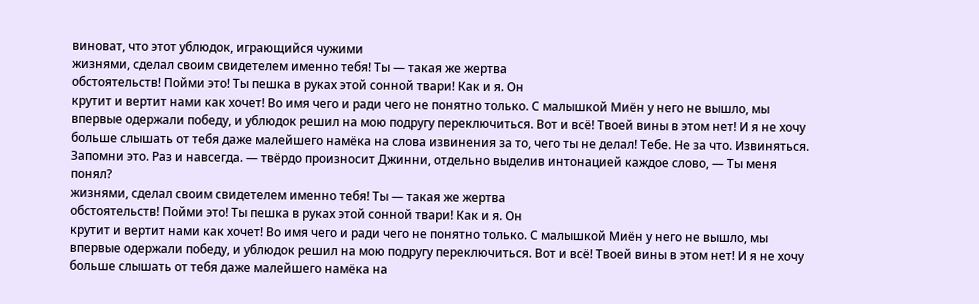виноват, что этот ублюдок, играющийся чужими
жизнями, сделал своим свидетелем именно тебя! Ты — такая же жертва
обстоятельств! Пойми это! Ты пешка в руках этой сонной твари! Как и я. Он
крутит и вертит нами как хочет! Во имя чего и ради чего не понятно только. С малышкой Миён у него не вышло, мы впервые одержали победу, и ублюдок решил на мою подругу переключиться. Вот и всё! Твоей вины в этом нет! И я не хочу больше слышать от тебя даже малейшего намёка на слова извинения за то, чего ты не делал! Тебе. Не за что. Извиняться. Запомни это. Раз и навсегда. — твёрдо произносит Джинни, отдельно выделив интонацией каждое слово, — Ты меня понял?
жизнями, сделал своим свидетелем именно тебя! Ты — такая же жертва
обстоятельств! Пойми это! Ты пешка в руках этой сонной твари! Как и я. Он
крутит и вертит нами как хочет! Во имя чего и ради чего не понятно только. С малышкой Миён у него не вышло, мы впервые одержали победу, и ублюдок решил на мою подругу переключиться. Вот и всё! Твоей вины в этом нет! И я не хочу больше слышать от тебя даже малейшего намёка на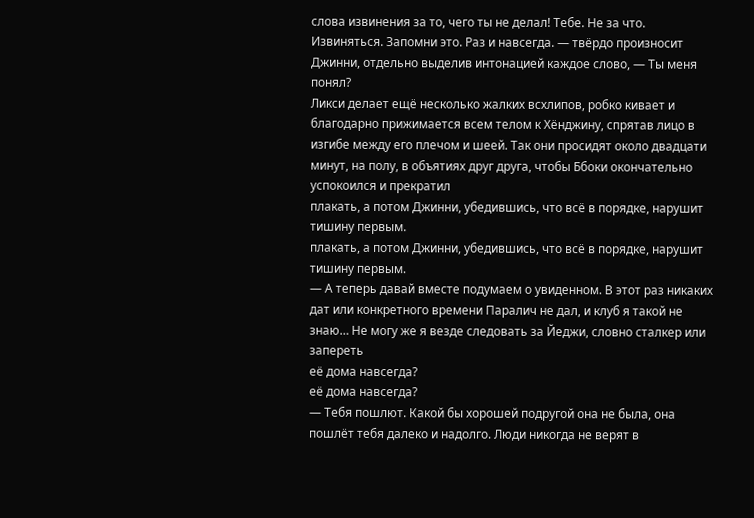слова извинения за то, чего ты не делал! Тебе. Не за что. Извиняться. Запомни это. Раз и навсегда. — твёрдо произносит Джинни, отдельно выделив интонацией каждое слово, — Ты меня понял?
Ликси делает ещё несколько жалких всхлипов, робко кивает и благодарно прижимается всем телом к Хёнджину, спрятав лицо в изгибе между его плечом и шеей. Так они просидят около двадцати минут, на полу, в объятиях друг друга, чтобы Ббоки окончательно успокоился и прекратил
плакать, а потом Джинни, убедившись, что всё в порядке, нарушит тишину первым.
плакать, а потом Джинни, убедившись, что всё в порядке, нарушит тишину первым.
— А теперь давай вместе подумаем о увиденном. В этот раз никаких дат или конкретного времени Паралич не дал, и клуб я такой не знаю… Не могу же я везде следовать за Йеджи, словно сталкер или запереть
её дома навсегда?
её дома навсегда?
— Тебя пошлют. Какой бы хорошей подругой она не была, она пошлёт тебя далеко и надолго. Люди никогда не верят в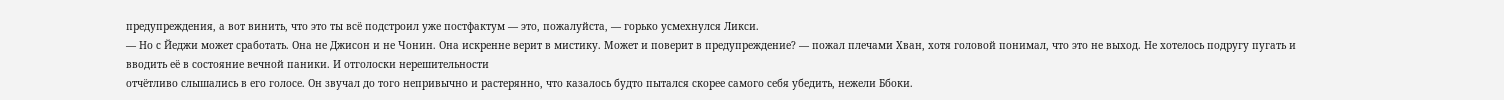предупреждения, а вот винить, что это ты всё подстроил уже постфактум — это, пожалуйста, — горько усмехнулся Ликси.
— Но с Йеджи может сработать. Она не Джисон и не Чонин. Она искренне верит в мистику. Может и поверит в предупреждение? — пожал плечами Хван, хотя головой понимал, что это не выход. Не хотелось подругу пугать и вводить её в состояние вечной паники. И отголоски нерешительности
отчётливо слышались в его голосе. Он звучал до того непривычно и растерянно, что казалось будто пытался скорее самого себя убедить, нежели Ббоки.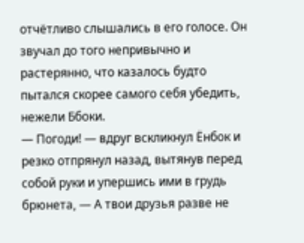отчётливо слышались в его голосе. Он звучал до того непривычно и растерянно, что казалось будто пытался скорее самого себя убедить, нежели Ббоки.
— Погоди! — вдруг вскликнул Ёнбок и резко отпрянул назад, вытянув перед собой руки и упершись ими в грудь брюнета, — А твои друзья разве не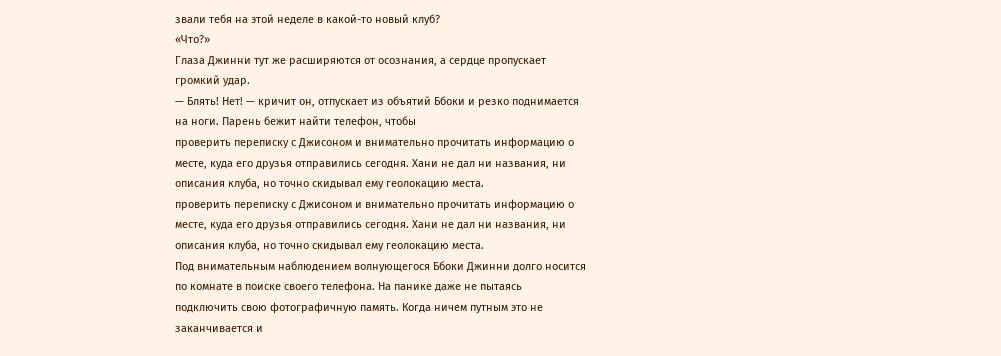звали тебя на этой неделе в какой-то новый клуб?
«Что?»
Глаза Джинни тут же расширяются от осознания, а сердце пропускает громкий удар.
— Блять! Нет! — кричит он, отпускает из объятий Ббоки и резко поднимается на ноги. Парень бежит найти телефон, чтобы
проверить переписку с Джисоном и внимательно прочитать информацию о месте, куда его друзья отправились сегодня. Хани не дал ни названия, ни описания клуба, но точно скидывал ему геолокацию места.
проверить переписку с Джисоном и внимательно прочитать информацию о месте, куда его друзья отправились сегодня. Хани не дал ни названия, ни описания клуба, но точно скидывал ему геолокацию места.
Под внимательным наблюдением волнующегося Ббоки Джинни долго носится по комнате в поиске своего телефона. На панике даже не пытаясь подключить свою фотографичную память. Когда ничем путным это не заканчивается и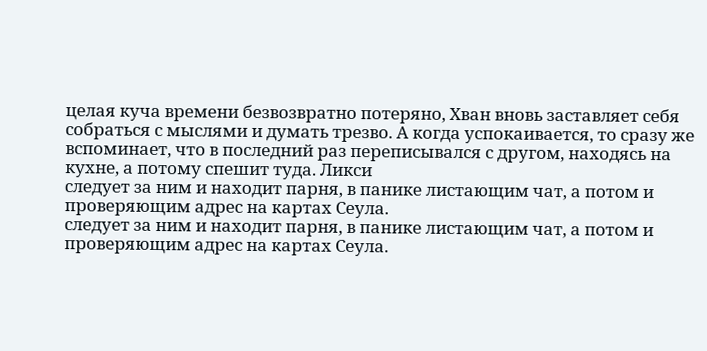целая куча времени безвозвратно потеряно, Хван вновь заставляет себя собраться с мыслями и думать трезво. А когда успокаивается, то сразу же вспоминает, что в последний раз переписывался с другом, находясь на кухне, а потому спешит туда. Ликси
следует за ним и находит парня, в панике листающим чат, а потом и проверяющим адрес на картах Сеула.
следует за ним и находит парня, в панике листающим чат, а потом и проверяющим адрес на картах Сеула.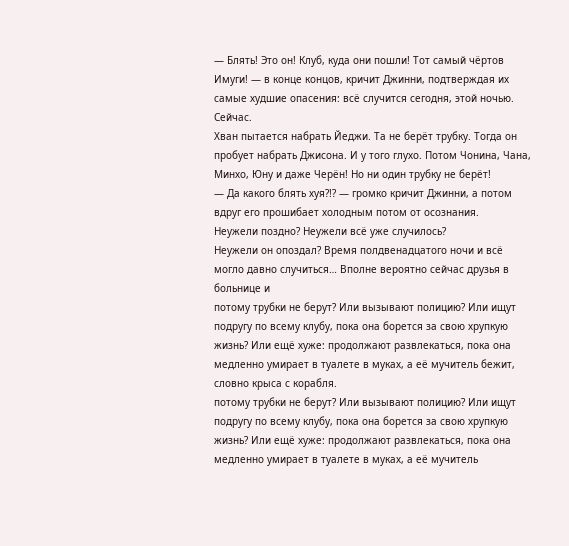— Блять! Это он! Клуб, куда они пошли! Тот самый чёртов Имуги! — в конце концов, кричит Джинни, подтверждая их самые худшие опасения: всё случится сегодня, этой ночью. Сейчас.
Хван пытается набрать Йеджи. Та не берёт трубку. Тогда он пробует набрать Джисона. И у того глухо. Потом Чонина, Чана, Минхо, Юну и даже Черён! Но ни один трубку не берёт!
— Да какого блять хуя?!? — громко кричит Джинни, а потом вдруг его прошибает холодным потом от осознания.
Неужели поздно? Неужели всё уже случилось?
Неужели он опоздал? Время полдвенадцатого ночи и всё могло давно случиться… Вполне вероятно сейчас друзья в больнице и
потому трубки не берут? Или вызывают полицию? Или ищут подругу по всему клубу, пока она борется за свою хрупкую жизнь? Или ещё хуже: продолжают развлекаться, пока она медленно умирает в туалете в муках, а её мучитель бежит, словно крыса с корабля.
потому трубки не берут? Или вызывают полицию? Или ищут подругу по всему клубу, пока она борется за свою хрупкую жизнь? Или ещё хуже: продолжают развлекаться, пока она медленно умирает в туалете в муках, а её мучитель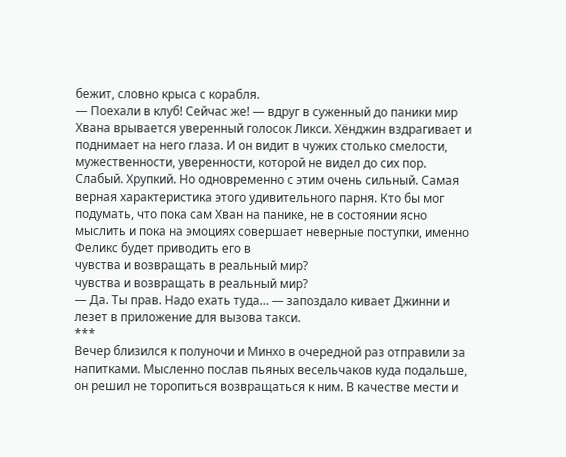бежит, словно крыса с корабля.
— Поехали в клуб! Сейчас же! — вдруг в суженный до паники мир Хвана врывается уверенный голосок Ликси. Хёнджин вздрагивает и поднимает на него глаза. И он видит в чужих столько смелости, мужественности, уверенности, которой не видел до сих пор.
Слабый. Хрупкий. Но одновременно с этим очень сильный. Самая верная характеристика этого удивительного парня. Кто бы мог подумать, что пока сам Хван на панике, не в состоянии ясно мыслить и пока на эмоциях совершает неверные поступки, именно Феликс будет приводить его в
чувства и возвращать в реальный мир?
чувства и возвращать в реальный мир?
— Да. Ты прав. Надо ехать туда… — запоздало кивает Джинни и лезет в приложение для вызова такси.
***
Вечер близился к полуночи и Минхо в очередной раз отправили за напитками. Мысленно послав пьяных весельчаков куда подальше, он решил не торопиться возвращаться к ним. В качестве мести и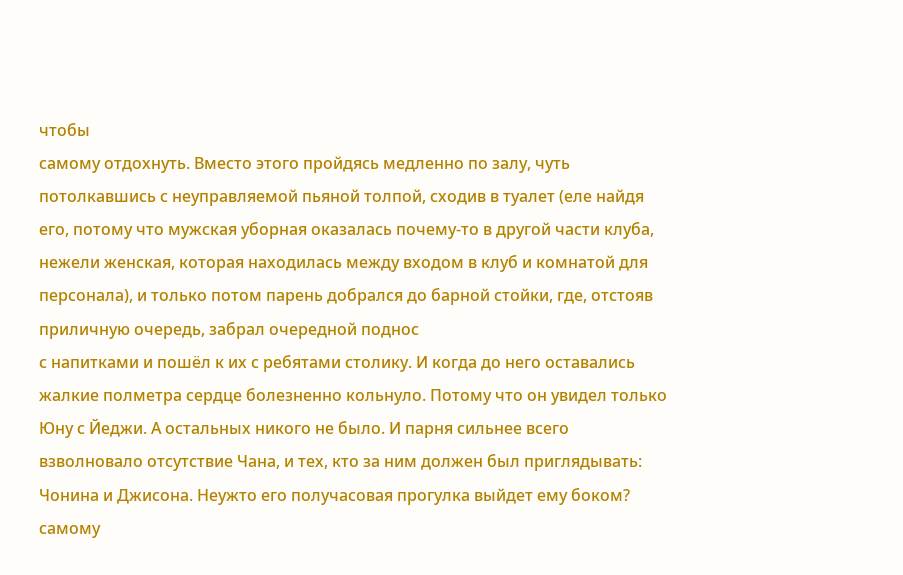чтобы
самому отдохнуть. Вместо этого пройдясь медленно по залу, чуть потолкавшись с неуправляемой пьяной толпой, сходив в туалет (еле найдя его, потому что мужская уборная оказалась почему-то в другой части клуба, нежели женская, которая находилась между входом в клуб и комнатой для персонала), и только потом парень добрался до барной стойки, где, отстояв приличную очередь, забрал очередной поднос
с напитками и пошёл к их с ребятами столику. И когда до него оставались жалкие полметра сердце болезненно кольнуло. Потому что он увидел только Юну с Йеджи. А остальных никого не было. И парня сильнее всего взволновало отсутствие Чана, и тех, кто за ним должен был приглядывать: Чонина и Джисона. Неужто его получасовая прогулка выйдет ему боком?
самому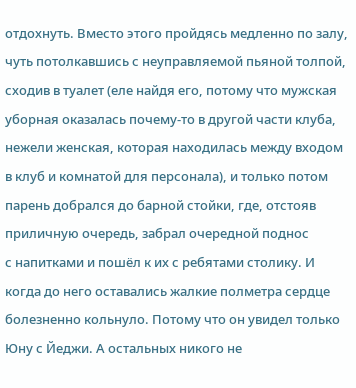отдохнуть. Вместо этого пройдясь медленно по залу, чуть потолкавшись с неуправляемой пьяной толпой, сходив в туалет (еле найдя его, потому что мужская уборная оказалась почему-то в другой части клуба, нежели женская, которая находилась между входом в клуб и комнатой для персонала), и только потом парень добрался до барной стойки, где, отстояв приличную очередь, забрал очередной поднос
с напитками и пошёл к их с ребятами столику. И когда до него оставались жалкие полметра сердце болезненно кольнуло. Потому что он увидел только Юну с Йеджи. А остальных никого не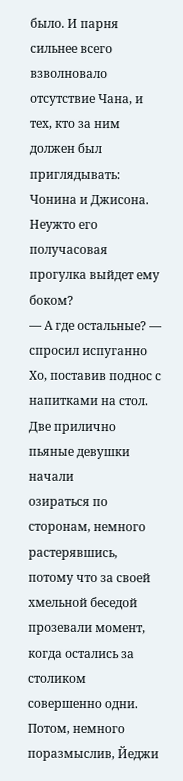было. И парня сильнее всего взволновало отсутствие Чана, и тех, кто за ним должен был приглядывать: Чонина и Джисона. Неужто его получасовая прогулка выйдет ему боком?
— А где остальные? — спросил испуганно Хо, поставив поднос с напитками на стол. Две прилично пьяные девушки начали
озираться по сторонам, немного растерявшись, потому что за своей хмельной беседой прозевали момент, когда остались за столиком совершенно одни. Потом, немного поразмыслив, Йеджи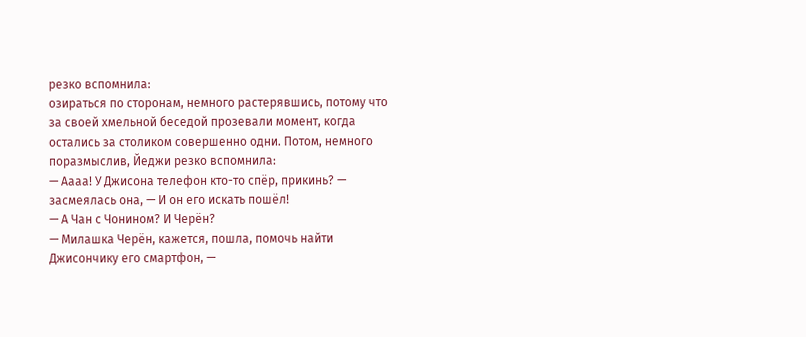резко вспомнила:
озираться по сторонам, немного растерявшись, потому что за своей хмельной беседой прозевали момент, когда остались за столиком совершенно одни. Потом, немного поразмыслив, Йеджи резко вспомнила:
— Аааа! У Джисона телефон кто-то спёр, прикинь? — засмеялась она, — И он его искать пошёл!
— А Чан с Чонином? И Черён?
— Милашка Черён, кажется, пошла, помочь найти Джисончику его смартфон, —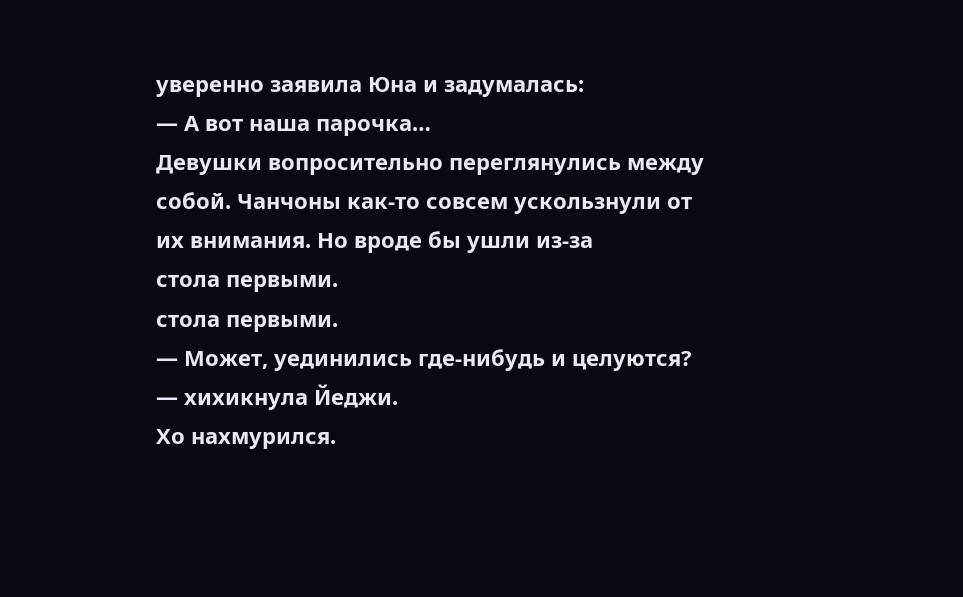уверенно заявила Юна и задумалась:
— А вот наша парочка…
Девушки вопросительно переглянулись между собой. Чанчоны как-то совсем ускользнули от их внимания. Но вроде бы ушли из-за
стола первыми.
стола первыми.
— Может, уединились где-нибудь и целуются? — хихикнула Йеджи.
Хо нахмурился.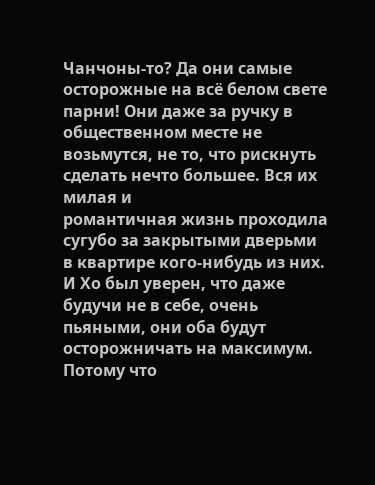Чанчоны-то? Да они самые осторожные на всё белом свете парни! Они даже за ручку в общественном месте не
возьмутся, не то, что рискнуть сделать нечто большее. Вся их милая и
романтичная жизнь проходила сугубо за закрытыми дверьми в квартире кого-нибудь из них. И Хо был уверен, что даже будучи не в себе, очень пьяными, они оба будут осторожничать на максимум. Потому что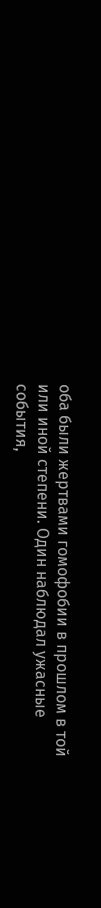оба были жертвами гомофобии в прошлом в той или иной степени. Один наблюдал ужасные события,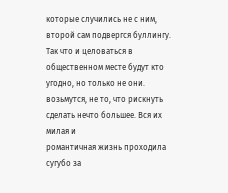которые случились не с ним, второй сам подвергся буллингу. Так что и целоваться в общественном месте будут кто угодно, но только не они.
возьмутся, не то, что рискнуть сделать нечто большее. Вся их милая и
романтичная жизнь проходила сугубо за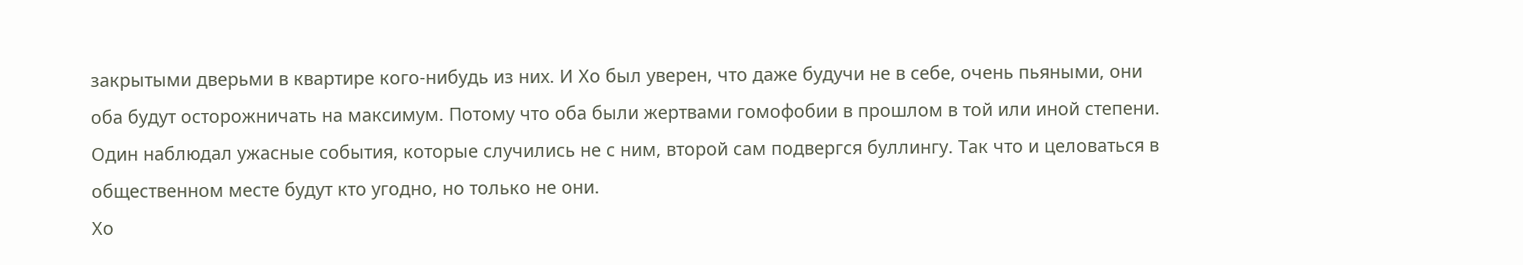закрытыми дверьми в квартире кого-нибудь из них. И Хо был уверен, что даже будучи не в себе, очень пьяными, они оба будут осторожничать на максимум. Потому что оба были жертвами гомофобии в прошлом в той или иной степени. Один наблюдал ужасные события, которые случились не с ним, второй сам подвергся буллингу. Так что и целоваться в общественном месте будут кто угодно, но только не они.
Хо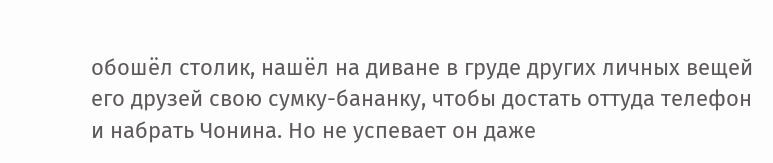обошёл столик, нашёл на диване в груде других личных вещей его друзей свою сумку-бананку, чтобы достать оттуда телефон и набрать Чонина. Но не успевает он даже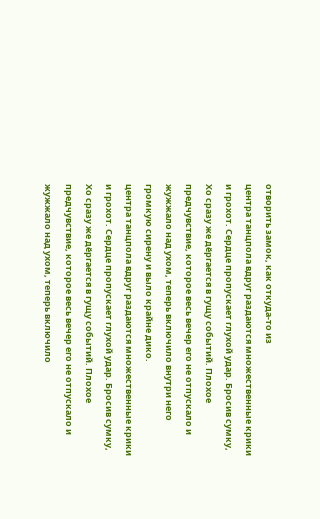отворить замок, как откуда-то из
центра танцпола вдруг раздаются множественные крики и грохот. Сердце пропускает глухой удар. Бросив сумку, Хо сразу же дёргается в гущу событий. Плохое предчувствие, которое весь вечер его не отпускало и жужжало над ухом, теперь включило внутри него громкую сирену и выло крайне дико.
центра танцпола вдруг раздаются множественные крики и грохот. Сердце пропускает глухой удар. Бросив сумку, Хо сразу же дёргается в гущу событий. Плохое предчувствие, которое весь вечер его не отпускало и жужжало над ухом, теперь включило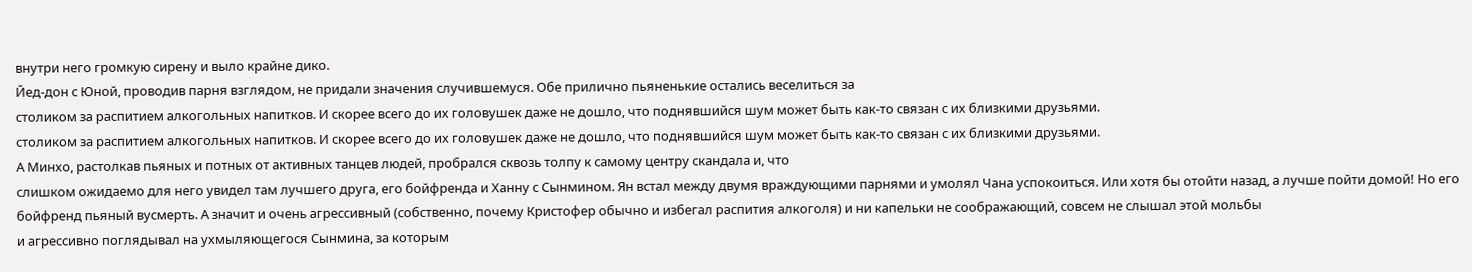внутри него громкую сирену и выло крайне дико.
Йед-дон с Юной, проводив парня взглядом, не придали значения случившемуся. Обе прилично пьяненькие остались веселиться за
столиком за распитием алкогольных напитков. И скорее всего до их головушек даже не дошло, что поднявшийся шум может быть как-то связан с их близкими друзьями.
столиком за распитием алкогольных напитков. И скорее всего до их головушек даже не дошло, что поднявшийся шум может быть как-то связан с их близкими друзьями.
А Минхо, растолкав пьяных и потных от активных танцев людей, пробрался сквозь толпу к самому центру скандала и, что
слишком ожидаемо для него увидел там лучшего друга, его бойфренда и Ханну с Сынмином. Ян встал между двумя враждующими парнями и умолял Чана успокоиться. Или хотя бы отойти назад, а лучше пойти домой! Но его бойфренд пьяный вусмерть. А значит и очень агрессивный (собственно, почему Кристофер обычно и избегал распития алкоголя) и ни капельки не соображающий, совсем не слышал этой мольбы
и агрессивно поглядывал на ухмыляющегося Сынмина, за которым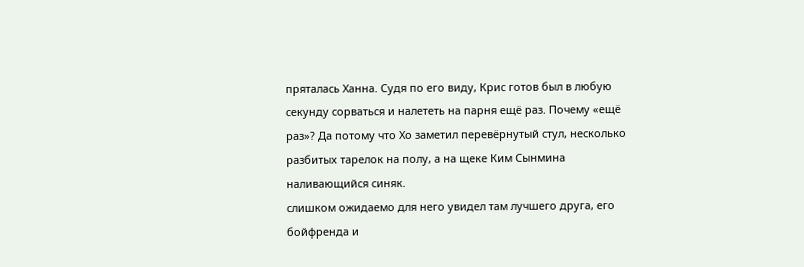пряталась Ханна. Судя по его виду, Крис готов был в любую секунду сорваться и налететь на парня ещё раз. Почему «ещё раз»? Да потому что Хо заметил перевёрнутый стул, несколько разбитых тарелок на полу, а на щеке Ким Сынмина наливающийся синяк.
слишком ожидаемо для него увидел там лучшего друга, его бойфренда и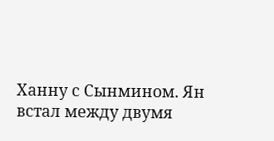Ханну с Сынмином. Ян встал между двумя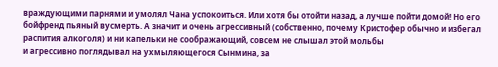враждующими парнями и умолял Чана успокоиться. Или хотя бы отойти назад, а лучше пойти домой! Но его бойфренд пьяный вусмерть. А значит и очень агрессивный (собственно, почему Кристофер обычно и избегал распития алкоголя) и ни капельки не соображающий, совсем не слышал этой мольбы
и агрессивно поглядывал на ухмыляющегося Сынмина, за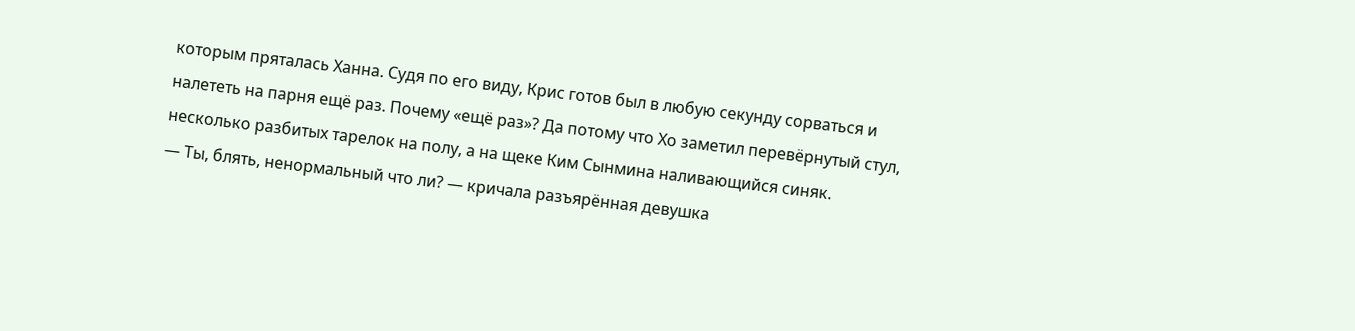которым пряталась Ханна. Судя по его виду, Крис готов был в любую секунду сорваться и налететь на парня ещё раз. Почему «ещё раз»? Да потому что Хо заметил перевёрнутый стул, несколько разбитых тарелок на полу, а на щеке Ким Сынмина наливающийся синяк.
— Ты, блять, ненормальный что ли? — кричала разъярённая девушка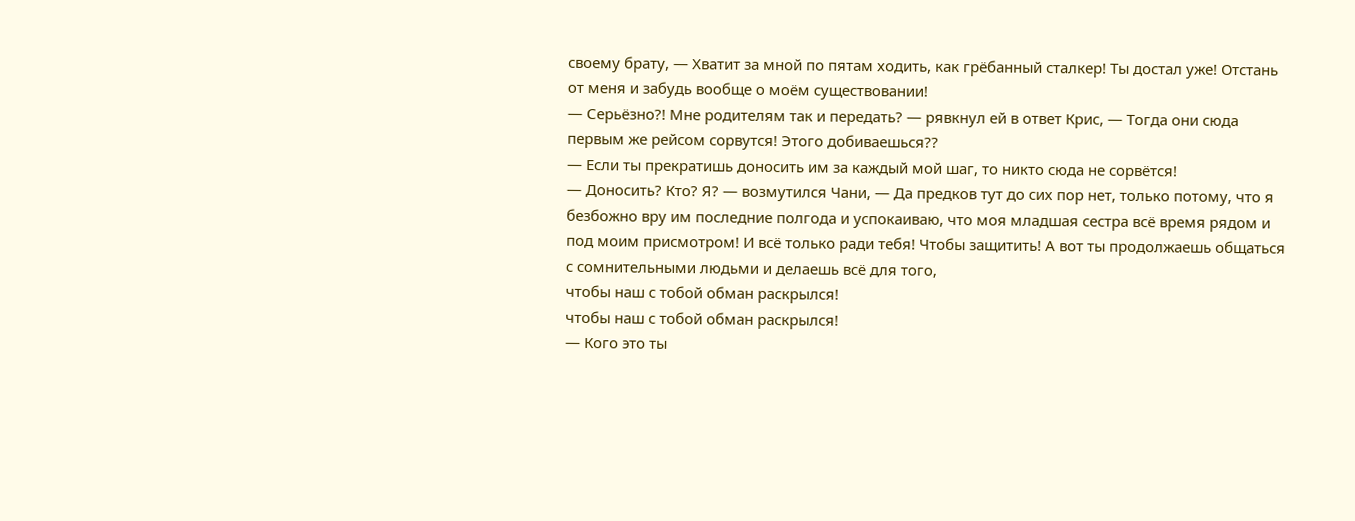своему брату, — Хватит за мной по пятам ходить, как грёбанный сталкер! Ты достал уже! Отстань от меня и забудь вообще о моём существовании!
— Серьёзно?! Мне родителям так и передать? — рявкнул ей в ответ Крис, — Тогда они сюда первым же рейсом сорвутся! Этого добиваешься??
— Если ты прекратишь доносить им за каждый мой шаг, то никто сюда не сорвётся!
— Доносить? Кто? Я? — возмутился Чани, — Да предков тут до сих пор нет, только потому, что я безбожно вру им последние полгода и успокаиваю, что моя младшая сестра всё время рядом и под моим присмотром! И всё только ради тебя! Чтобы защитить! А вот ты продолжаешь общаться с сомнительными людьми и делаешь всё для того,
чтобы наш с тобой обман раскрылся!
чтобы наш с тобой обман раскрылся!
— Кого это ты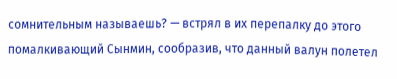сомнительным называешь? — встрял в их перепалку до этого помалкивающий Сынмин, сообразив, что данный валун полетел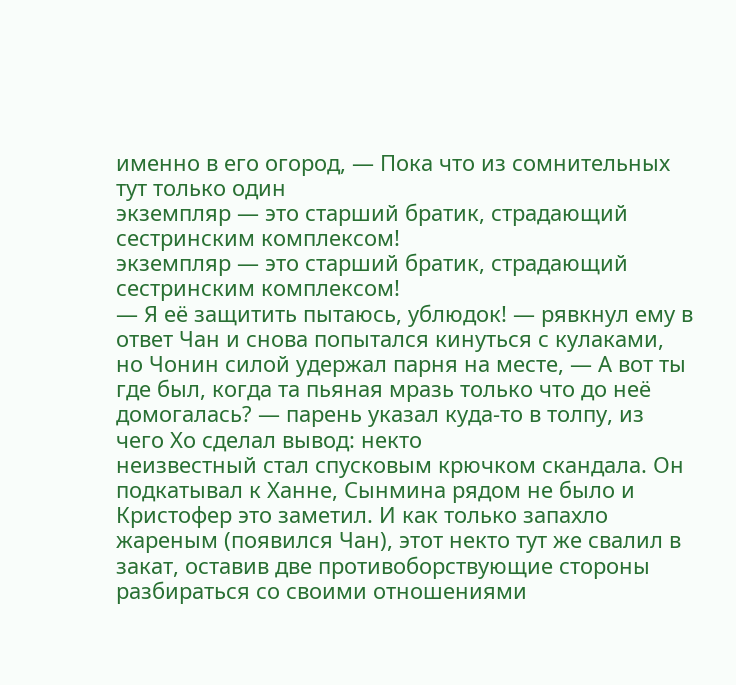именно в его огород, — Пока что из сомнительных тут только один
экземпляр — это старший братик, страдающий сестринским комплексом!
экземпляр — это старший братик, страдающий сестринским комплексом!
— Я её защитить пытаюсь, ублюдок! — рявкнул ему в ответ Чан и снова попытался кинуться с кулаками, но Чонин силой удержал парня на месте, — А вот ты где был, когда та пьяная мразь только что до неё домогалась? — парень указал куда-то в толпу, из чего Хо сделал вывод: некто
неизвестный стал спусковым крючком скандала. Он подкатывал к Ханне, Сынмина рядом не было и Кристофер это заметил. И как только запахло жареным (появился Чан), этот некто тут же свалил в закат, оставив две противоборствующие стороны разбираться со своими отношениями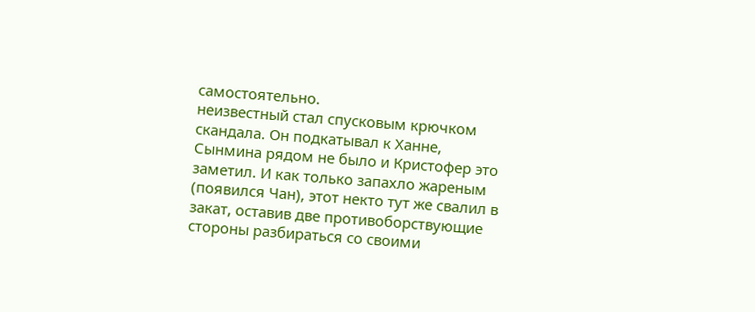самостоятельно.
неизвестный стал спусковым крючком скандала. Он подкатывал к Ханне, Сынмина рядом не было и Кристофер это заметил. И как только запахло жареным (появился Чан), этот некто тут же свалил в закат, оставив две противоборствующие стороны разбираться со своими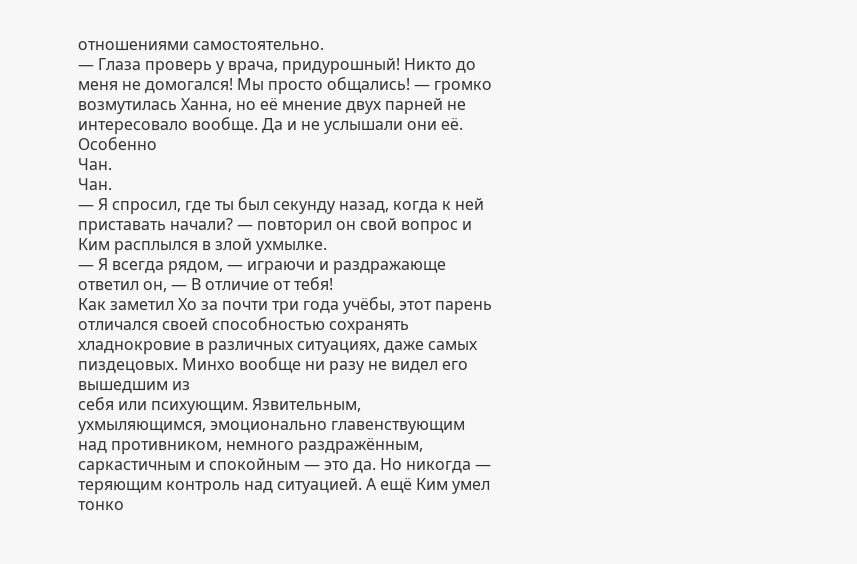отношениями самостоятельно.
— Глаза проверь у врача, придурошный! Никто до меня не домогался! Мы просто общались! — громко возмутилась Ханна, но её мнение двух парней не интересовало вообще. Да и не услышали они её. Особенно
Чан.
Чан.
— Я спросил, где ты был секунду назад, когда к ней приставать начали? — повторил он свой вопрос и Ким расплылся в злой ухмылке.
— Я всегда рядом, — играючи и раздражающе ответил он, — В отличие от тебя!
Как заметил Хо за почти три года учёбы, этот парень отличался своей способностью сохранять хладнокровие в различных ситуациях, даже самых пиздецовых. Минхо вообще ни разу не видел его вышедшим из
себя или психующим. Язвительным, ухмыляющимся, эмоционально главенствующим над противником, немного раздражённым, саркастичным и спокойным — это да. Но никогда — теряющим контроль над ситуацией. А ещё Ким умел тонко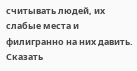считывать людей, их слабые места и филигранно на них давить. Сказать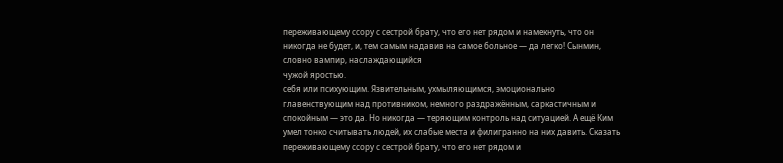переживающему ссору с сестрой брату, что его нет рядом и намекнуть, что он никогда не будет, и, тем самым надавив на самое больное — да легко! Сынмин, словно вампир, наслаждающийся
чужой яростью.
себя или психующим. Язвительным, ухмыляющимся, эмоционально главенствующим над противником, немного раздражённым, саркастичным и спокойным — это да. Но никогда — теряющим контроль над ситуацией. А ещё Ким умел тонко считывать людей, их слабые места и филигранно на них давить. Сказать переживающему ссору с сестрой брату, что его нет рядом и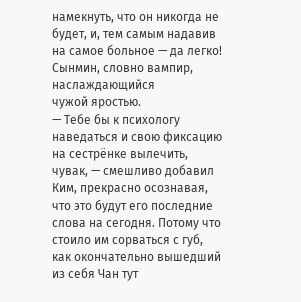намекнуть, что он никогда не будет, и, тем самым надавив на самое больное — да легко! Сынмин, словно вампир, наслаждающийся
чужой яростью.
— Тебе бы к психологу наведаться и свою фиксацию на сестрёнке вылечить, чувак, — смешливо добавил Ким, прекрасно осознавая, что это будут его последние слова на сегодня. Потому что стоило им сорваться с губ, как окончательно вышедший из себя Чан тут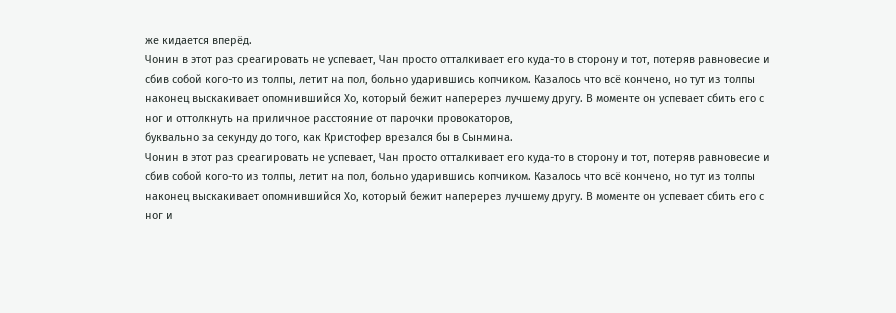же кидается вперёд.
Чонин в этот раз среагировать не успевает, Чан просто отталкивает его куда-то в сторону и тот, потеряв равновесие и сбив собой кого-то из толпы, летит на пол, больно ударившись копчиком. Казалось что всё кончено, но тут из толпы наконец выскакивает опомнившийся Хо, который бежит наперерез лучшему другу. В моменте он успевает сбить его с ног и оттолкнуть на приличное расстояние от парочки провокаторов,
буквально за секунду до того, как Кристофер врезался бы в Сынмина.
Чонин в этот раз среагировать не успевает, Чан просто отталкивает его куда-то в сторону и тот, потеряв равновесие и сбив собой кого-то из толпы, летит на пол, больно ударившись копчиком. Казалось что всё кончено, но тут из толпы наконец выскакивает опомнившийся Хо, который бежит наперерез лучшему другу. В моменте он успевает сбить его с ног и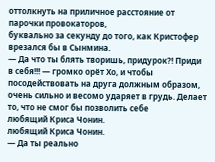оттолкнуть на приличное расстояние от парочки провокаторов,
буквально за секунду до того, как Кристофер врезался бы в Сынмина.
— Да что ты блять творишь, придурок?! Приди в себя!!! — громко орёт Хо, и чтобы посодействовать на друга должным образом, очень сильно и весомо ударяет в грудь. Делает то, что не смог бы позволить себе
любящий Криса Чонин.
любящий Криса Чонин.
— Да ты реально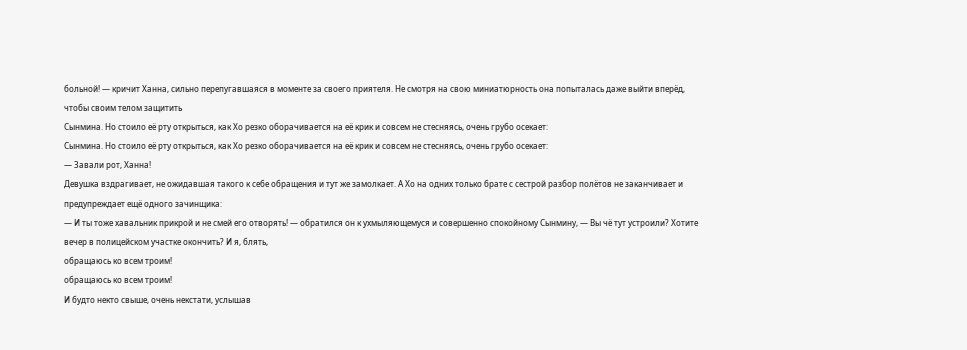больной! — кричит Ханна, сильно перепугавшаяся в моменте за своего приятеля. Не смотря на свою миниатюрность она попыталась даже выйти вперёд, чтобы своим телом защитить
Сынмина. Но стоило её рту открыться, как Хо резко оборачивается на её крик и совсем не стесняясь, очень грубо осекает:
Сынмина. Но стоило её рту открыться, как Хо резко оборачивается на её крик и совсем не стесняясь, очень грубо осекает:
— Завали рот, Ханна!
Девушка вздрагивает, не ожидавшая такого к себе обращения и тут же замолкает. А Хо на одних только брате с сестрой разбор полётов не заканчивает и предупреждает ещё одного зачинщика:
— И ты тоже хавальник прикрой и не смей его отворять! — обратился он к ухмыляющемуся и совершенно спокойному Сынмину, — Вы чё тут устроили? Хотите вечер в полицейском участке окончить? И я, блять,
обращаюсь ко всем троим!
обращаюсь ко всем троим!
И будто некто свыше, очень некстати, услышав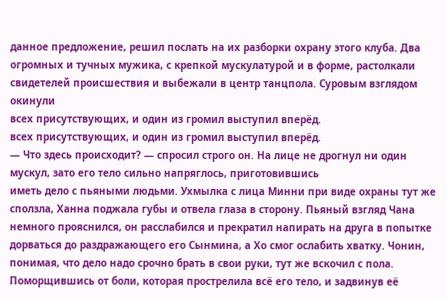данное предложение, решил послать на их разборки охрану этого клуба. Два огромных и тучных мужика, с крепкой мускулатурой и в форме, растолкали свидетелей происшествия и выбежали в центр танцпола. Суровым взглядом окинули
всех присутствующих, и один из громил выступил вперёд.
всех присутствующих, и один из громил выступил вперёд.
— Что здесь происходит? — спросил строго он. На лице не дрогнул ни один мускул, зато его тело сильно напряглось, приготовившись
иметь дело с пьяными людьми. Ухмылка с лица Минни при виде охраны тут же сползла, Ханна поджала губы и отвела глаза в сторону. Пьяный взгляд Чана немного прояснился, он расслабился и прекратил напирать на друга в попытке дорваться до раздражающего его Сынмина, а Хо смог ослабить хватку. Чонин, понимая, что дело надо срочно брать в свои руки, тут же вскочил с пола. Поморщившись от боли, которая прострелила всё его тело, и задвинув её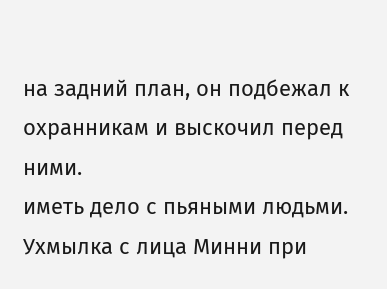на задний план, он подбежал к охранникам и выскочил перед ними.
иметь дело с пьяными людьми. Ухмылка с лица Минни при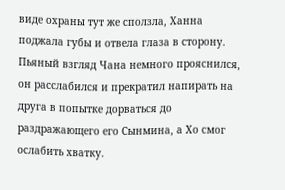виде охраны тут же сползла, Ханна поджала губы и отвела глаза в сторону. Пьяный взгляд Чана немного прояснился, он расслабился и прекратил напирать на друга в попытке дорваться до раздражающего его Сынмина, а Хо смог ослабить хватку.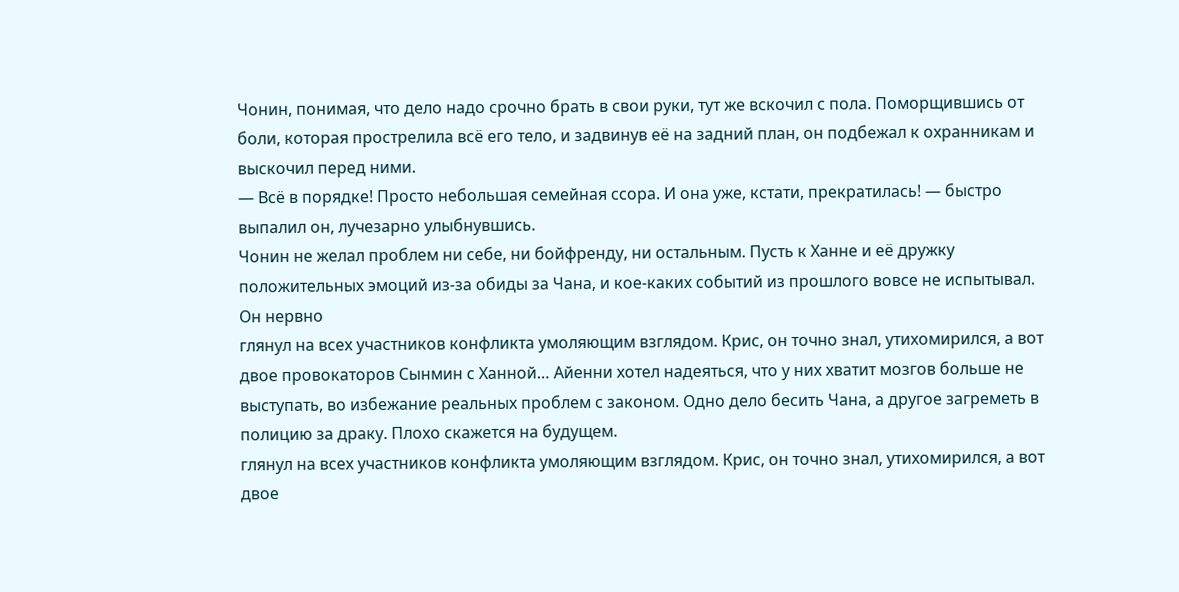Чонин, понимая, что дело надо срочно брать в свои руки, тут же вскочил с пола. Поморщившись от боли, которая прострелила всё его тело, и задвинув её на задний план, он подбежал к охранникам и выскочил перед ними.
— Всё в порядке! Просто небольшая семейная ссора. И она уже, кстати, прекратилась! — быстро выпалил он, лучезарно улыбнувшись.
Чонин не желал проблем ни себе, ни бойфренду, ни остальным. Пусть к Ханне и её дружку положительных эмоций из-за обиды за Чана, и кое-каких событий из прошлого вовсе не испытывал. Он нервно
глянул на всех участников конфликта умоляющим взглядом. Крис, он точно знал, утихомирился, а вот двое провокаторов Сынмин с Ханной… Айенни хотел надеяться, что у них хватит мозгов больше не выступать, во избежание реальных проблем с законом. Одно дело бесить Чана, а другое загреметь в полицию за драку. Плохо скажется на будущем.
глянул на всех участников конфликта умоляющим взглядом. Крис, он точно знал, утихомирился, а вот двое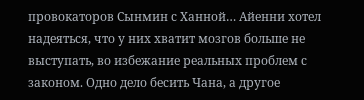провокаторов Сынмин с Ханной… Айенни хотел надеяться, что у них хватит мозгов больше не выступать, во избежание реальных проблем с законом. Одно дело бесить Чана, а другое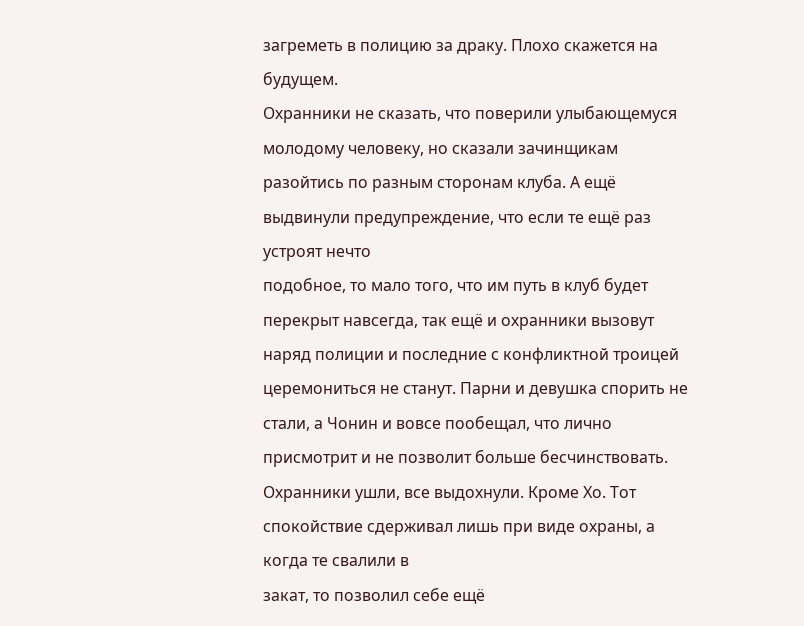загреметь в полицию за драку. Плохо скажется на будущем.
Охранники не сказать, что поверили улыбающемуся молодому человеку, но сказали зачинщикам разойтись по разным сторонам клуба. А ещё выдвинули предупреждение, что если те ещё раз устроят нечто
подобное, то мало того, что им путь в клуб будет перекрыт навсегда, так ещё и охранники вызовут наряд полиции и последние с конфликтной троицей церемониться не станут. Парни и девушка спорить не стали, а Чонин и вовсе пообещал, что лично присмотрит и не позволит больше бесчинствовать. Охранники ушли, все выдохнули. Кроме Хо. Тот спокойствие сдерживал лишь при виде охраны, а когда те свалили в
закат, то позволил себе ещё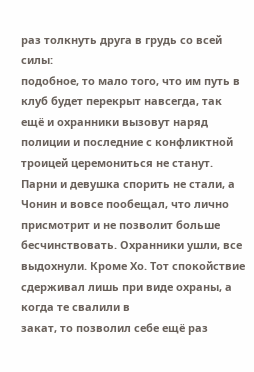раз толкнуть друга в грудь со всей силы:
подобное, то мало того, что им путь в клуб будет перекрыт навсегда, так ещё и охранники вызовут наряд полиции и последние с конфликтной троицей церемониться не станут. Парни и девушка спорить не стали, а Чонин и вовсе пообещал, что лично присмотрит и не позволит больше бесчинствовать. Охранники ушли, все выдохнули. Кроме Хо. Тот спокойствие сдерживал лишь при виде охраны, а когда те свалили в
закат, то позволил себе ещё раз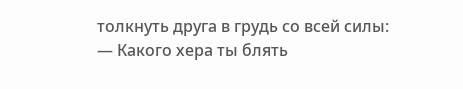толкнуть друга в грудь со всей силы:
— Какого хера ты блять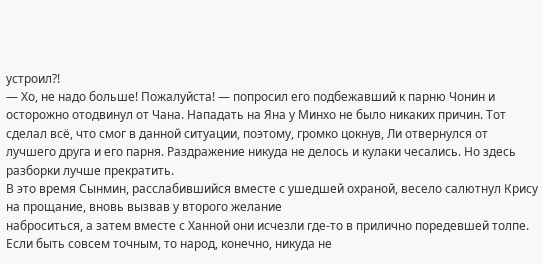устроил?!
— Хо, не надо больше! Пожалуйста! — попросил его подбежавший к парню Чонин и осторожно отодвинул от Чана. Нападать на Яна у Минхо не было никаких причин. Тот сделал всё, что смог в данной ситуации, поэтому, громко цокнув, Ли отвернулся от лучшего друга и его парня. Раздражение никуда не делось и кулаки чесались. Но здесь разборки лучше прекратить.
В это время Сынмин, расслабившийся вместе с ушедшей охраной, весело салютнул Крису на прощание, вновь вызвав у второго желание
наброситься, а затем вместе с Ханной они исчезли где-то в прилично поредевшей толпе. Если быть совсем точным, то народ, конечно, никуда не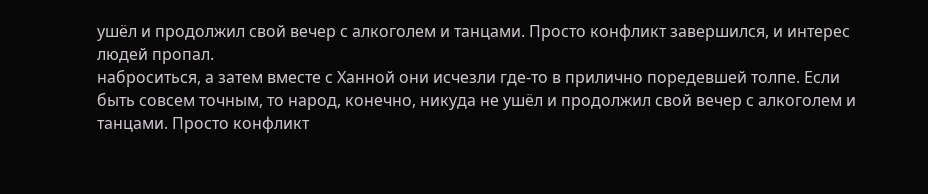ушёл и продолжил свой вечер с алкоголем и танцами. Просто конфликт завершился, и интерес людей пропал.
наброситься, а затем вместе с Ханной они исчезли где-то в прилично поредевшей толпе. Если быть совсем точным, то народ, конечно, никуда не ушёл и продолжил свой вечер с алкоголем и танцами. Просто конфликт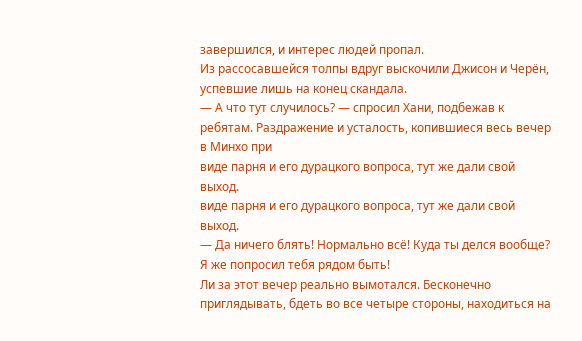завершился, и интерес людей пропал.
Из рассосавшейся толпы вдруг выскочили Джисон и Черён, успевшие лишь на конец скандала.
— А что тут случилось? — спросил Хани, подбежав к ребятам. Раздражение и усталость, копившиеся весь вечер в Минхо при
виде парня и его дурацкого вопроса, тут же дали свой выход.
виде парня и его дурацкого вопроса, тут же дали свой выход.
— Да ничего блять! Нормально всё! Куда ты делся вообще? Я же попросил тебя рядом быть!
Ли за этот вечер реально вымотался. Бесконечно приглядывать, бдеть во все четыре стороны, находиться на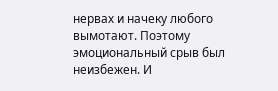нервах и начеку любого вымотают. Поэтому эмоциональный срыв был неизбежен. И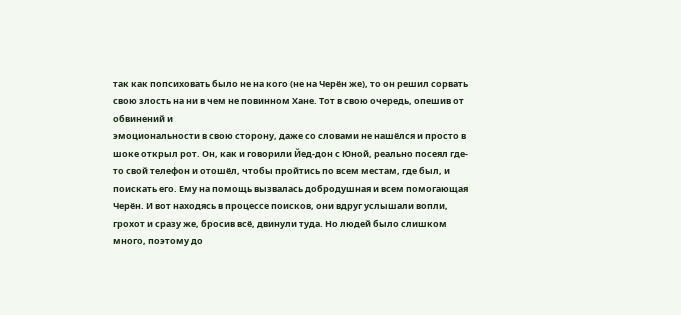так как попсиховать было не на кого (не на Черён же), то он решил сорвать свою злость на ни в чем не повинном Хане. Тот в свою очередь, опешив от обвинений и
эмоциональности в свою сторону, даже со словами не нашёлся и просто в шоке открыл рот. Он, как и говорили Йед-дон с Юной, реально посеял где-то свой телефон и отошёл, чтобы пройтись по всем местам, где был, и поискать его. Ему на помощь вызвалась добродушная и всем помогающая Черён. И вот находясь в процессе поисков, они вдруг услышали вопли, грохот и сразу же, бросив всё, двинули туда. Но людей было слишком много, поэтому до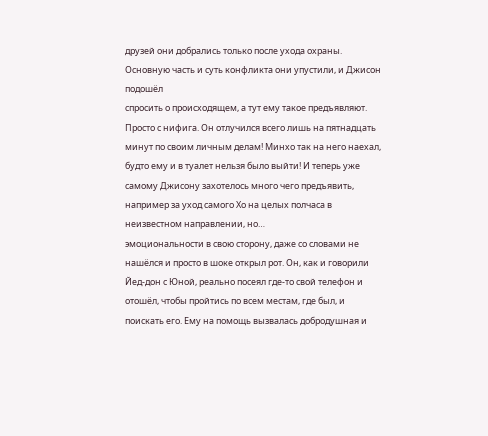друзей они добрались только после ухода охраны. Основную часть и суть конфликта они упустили, и Джисон подошёл
спросить о происходящем, а тут ему такое предъявляют. Просто с нифига. Он отлучился всего лишь на пятнадцать минут по своим личным делам! Минхо так на него наехал, будто ему и в туалет нельзя было выйти! И теперь уже самому Джисону захотелось много чего предъявить, например за уход самого Хо на целых полчаса в неизвестном направлении, но…
эмоциональности в свою сторону, даже со словами не нашёлся и просто в шоке открыл рот. Он, как и говорили Йед-дон с Юной, реально посеял где-то свой телефон и отошёл, чтобы пройтись по всем местам, где был, и поискать его. Ему на помощь вызвалась добродушная и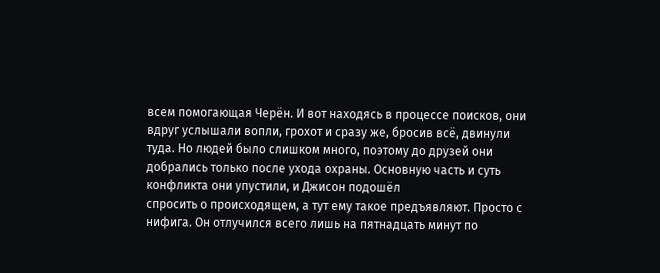всем помогающая Черён. И вот находясь в процессе поисков, они вдруг услышали вопли, грохот и сразу же, бросив всё, двинули туда. Но людей было слишком много, поэтому до друзей они добрались только после ухода охраны. Основную часть и суть конфликта они упустили, и Джисон подошёл
спросить о происходящем, а тут ему такое предъявляют. Просто с нифига. Он отлучился всего лишь на пятнадцать минут по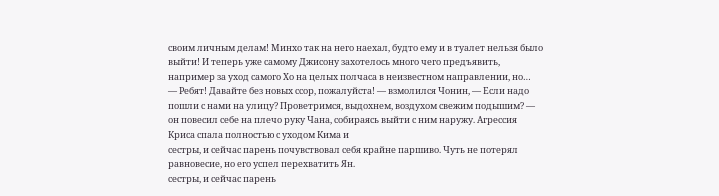своим личным делам! Минхо так на него наехал, будто ему и в туалет нельзя было выйти! И теперь уже самому Джисону захотелось много чего предъявить, например за уход самого Хо на целых полчаса в неизвестном направлении, но…
— Ребят! Давайте без новых ссор, пожалуйста! — взмолился Чонин, — Если надо пошли с нами на улицу? Проветримся, выдохнем, воздухом свежим подышим? — он повесил себе на плечо руку Чана, собираясь выйти с ним наружу. Агрессия Криса спала полностью с уходом Кима и
сестры, и сейчас парень почувствовал себя крайне паршиво. Чуть не потерял равновесие, но его успел перехватить Ян.
сестры, и сейчас парень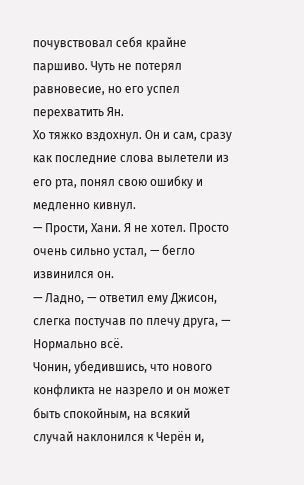почувствовал себя крайне паршиво. Чуть не потерял равновесие, но его успел перехватить Ян.
Хо тяжко вздохнул. Он и сам, сразу как последние слова вылетели из его рта, понял свою ошибку и медленно кивнул.
— Прости, Хани. Я не хотел. Просто очень сильно устал, — бегло извинился он.
— Ладно, — ответил ему Джисон, слегка постучав по плечу друга, — Нормально всё.
Чонин, убедившись, что нового конфликта не назрело и он может быть спокойным, на всякий случай наклонился к Черён и,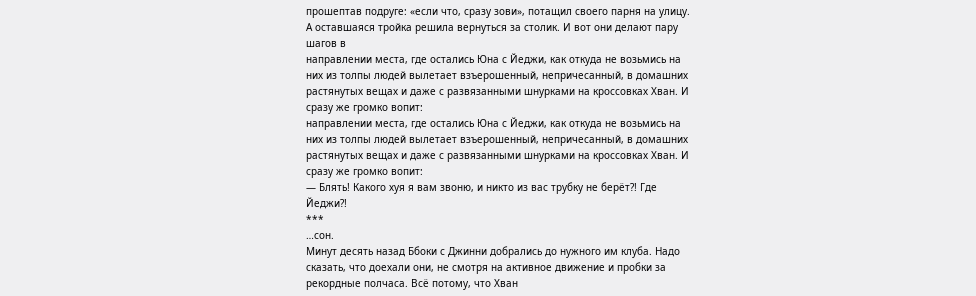прошептав подруге: «если что, сразу зови», потащил своего парня на улицу. А оставшаяся тройка решила вернуться за столик. И вот они делают пару шагов в
направлении места, где остались Юна с Йеджи, как откуда не возьмись на них из толпы людей вылетает взъерошенный, непричесанный, в домашних растянутых вещах и даже с развязанными шнурками на кроссовках Хван. И сразу же громко вопит:
направлении места, где остались Юна с Йеджи, как откуда не возьмись на них из толпы людей вылетает взъерошенный, непричесанный, в домашних растянутых вещах и даже с развязанными шнурками на кроссовках Хван. И сразу же громко вопит:
— Блять! Какого хуя я вам звоню, и никто из вас трубку не берёт?! Где Йеджи?!
***
…сон.
Минут десять назад Ббоки с Джинни добрались до нужного им клуба. Надо сказать, что доехали они, не смотря на активное движение и пробки за рекордные полчаса. Всё потому, что Хван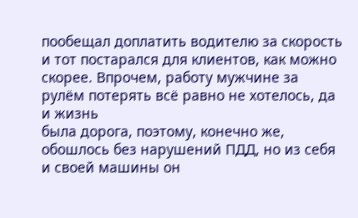пообещал доплатить водителю за скорость и тот постарался для клиентов, как можно скорее. Впрочем, работу мужчине за рулём потерять всё равно не хотелось, да и жизнь
была дорога, поэтому, конечно же, обошлось без нарушений ПДД, но из себя и своей машины он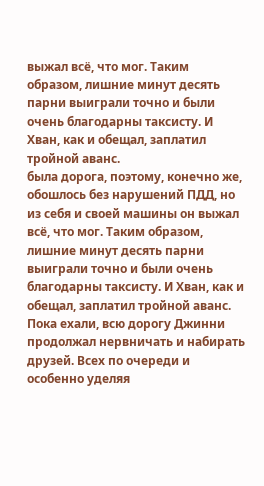выжал всё, что мог. Таким образом, лишние минут десять парни выиграли точно и были очень благодарны таксисту. И Хван, как и обещал, заплатил тройной аванс.
была дорога, поэтому, конечно же, обошлось без нарушений ПДД, но из себя и своей машины он выжал всё, что мог. Таким образом, лишние минут десять парни выиграли точно и были очень благодарны таксисту. И Хван, как и обещал, заплатил тройной аванс.
Пока ехали, всю дорогу Джинни продолжал нервничать и набирать друзей. Всех по очереди и особенно уделяя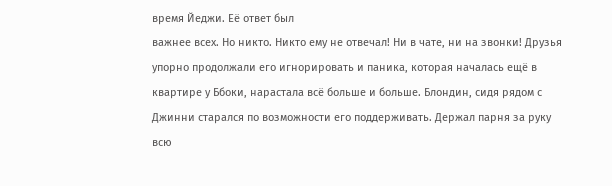время Йеджи. Её ответ был
важнее всех. Но никто. Никто ему не отвечал! Ни в чате, ни на звонки! Друзья упорно продолжали его игнорировать и паника, которая началась ещё в квартире у Ббоки, нарастала всё больше и больше. Блондин, сидя рядом с Джинни старался по возможности его поддерживать. Держал парня за руку всю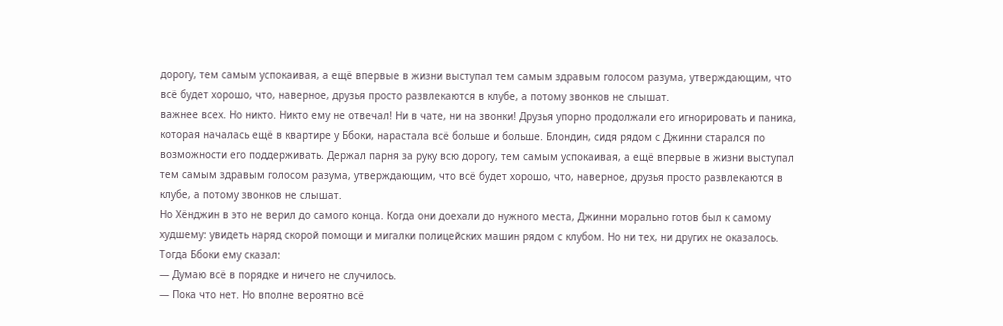дорогу, тем самым успокаивая, а ещё впервые в жизни выступал тем самым здравым голосом разума, утверждающим, что всё будет хорошо, что, наверное, друзья просто развлекаются в клубе, а потому звонков не слышат.
важнее всех. Но никто. Никто ему не отвечал! Ни в чате, ни на звонки! Друзья упорно продолжали его игнорировать и паника, которая началась ещё в квартире у Ббоки, нарастала всё больше и больше. Блондин, сидя рядом с Джинни старался по возможности его поддерживать. Держал парня за руку всю дорогу, тем самым успокаивая, а ещё впервые в жизни выступал тем самым здравым голосом разума, утверждающим, что всё будет хорошо, что, наверное, друзья просто развлекаются в клубе, а потому звонков не слышат.
Но Хёнджин в это не верил до самого конца. Когда они доехали до нужного места, Джинни морально готов был к самому худшему: увидеть наряд скорой помощи и мигалки полицейских машин рядом с клубом. Но ни тех, ни других не оказалось. Тогда Ббоки ему сказал:
— Думаю всё в порядке и ничего не случилось.
— Пока что нет. Но вполне вероятно всё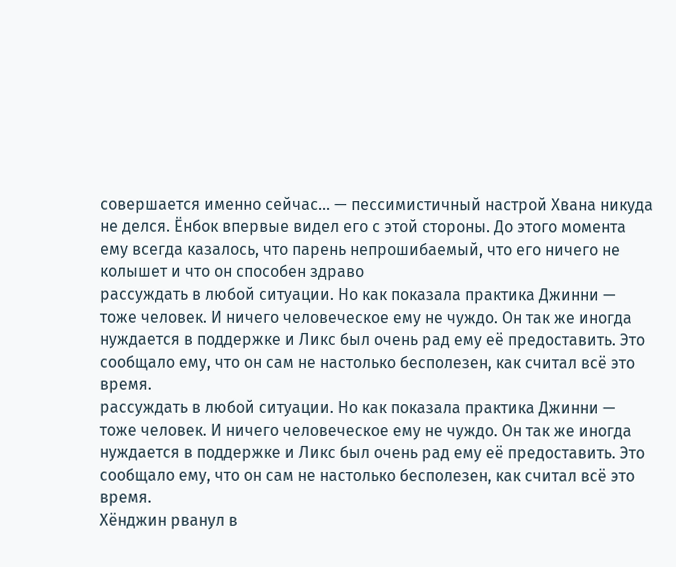совершается именно сейчас… — пессимистичный настрой Хвана никуда не делся. Ёнбок впервые видел его с этой стороны. До этого момента ему всегда казалось, что парень непрошибаемый, что его ничего не колышет и что он способен здраво
рассуждать в любой ситуации. Но как показала практика Джинни — тоже человек. И ничего человеческое ему не чуждо. Он так же иногда нуждается в поддержке и Ликс был очень рад ему её предоставить. Это сообщало ему, что он сам не настолько бесполезен, как считал всё это время.
рассуждать в любой ситуации. Но как показала практика Джинни — тоже человек. И ничего человеческое ему не чуждо. Он так же иногда нуждается в поддержке и Ликс был очень рад ему её предоставить. Это сообщало ему, что он сам не настолько бесполезен, как считал всё это время.
Хёнджин рванул в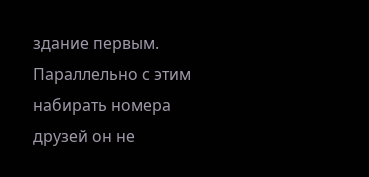здание первым. Параллельно с этим набирать номера друзей он не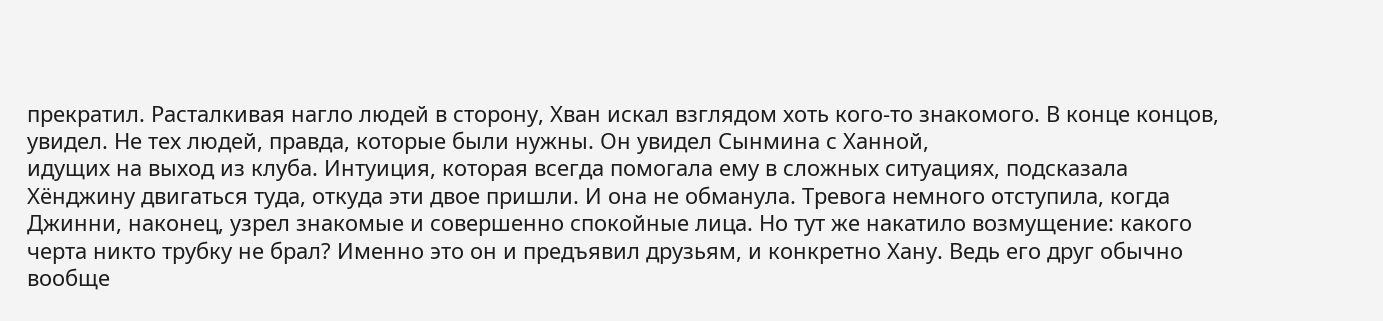прекратил. Расталкивая нагло людей в сторону, Хван искал взглядом хоть кого-то знакомого. В конце концов, увидел. Не тех людей, правда, которые были нужны. Он увидел Сынмина с Ханной,
идущих на выход из клуба. Интуиция, которая всегда помогала ему в сложных ситуациях, подсказала Хёнджину двигаться туда, откуда эти двое пришли. И она не обманула. Тревога немного отступила, когда Джинни, наконец, узрел знакомые и совершенно спокойные лица. Но тут же накатило возмущение: какого черта никто трубку не брал? Именно это он и предъявил друзьям, и конкретно Хану. Ведь его друг обычно вообще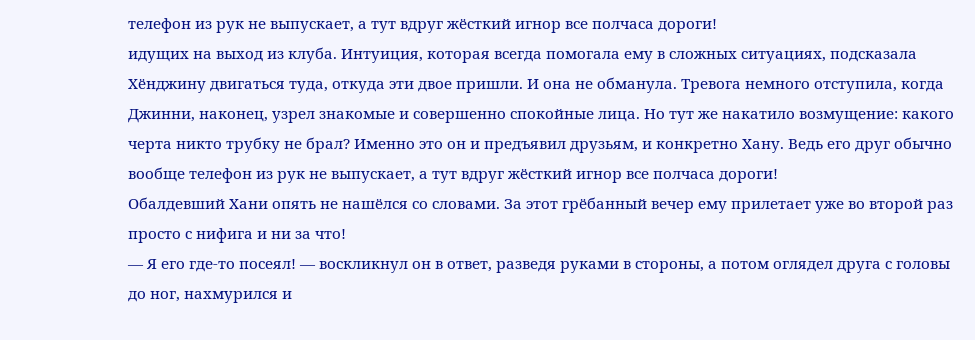телефон из рук не выпускает, а тут вдруг жёсткий игнор все полчаса дороги!
идущих на выход из клуба. Интуиция, которая всегда помогала ему в сложных ситуациях, подсказала Хёнджину двигаться туда, откуда эти двое пришли. И она не обманула. Тревога немного отступила, когда Джинни, наконец, узрел знакомые и совершенно спокойные лица. Но тут же накатило возмущение: какого черта никто трубку не брал? Именно это он и предъявил друзьям, и конкретно Хану. Ведь его друг обычно вообще телефон из рук не выпускает, а тут вдруг жёсткий игнор все полчаса дороги!
Обалдевший Хани опять не нашёлся со словами. За этот грёбанный вечер ему прилетает уже во второй раз просто с нифига и ни за что!
— Я его где-то посеял! — воскликнул он в ответ, разведя руками в стороны, а потом оглядел друга с головы до ног, нахмурился и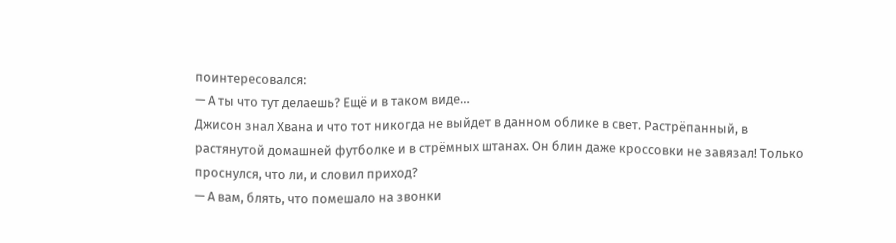поинтересовался:
— А ты что тут делаешь? Ещё и в таком виде…
Джисон знал Хвана и что тот никогда не выйдет в данном облике в свет. Растрёпанный, в растянутой домашней футболке и в стрёмных штанах. Он блин даже кроссовки не завязал! Только проснулся, что ли, и словил приход?
— А вам, блять, что помешало на звонки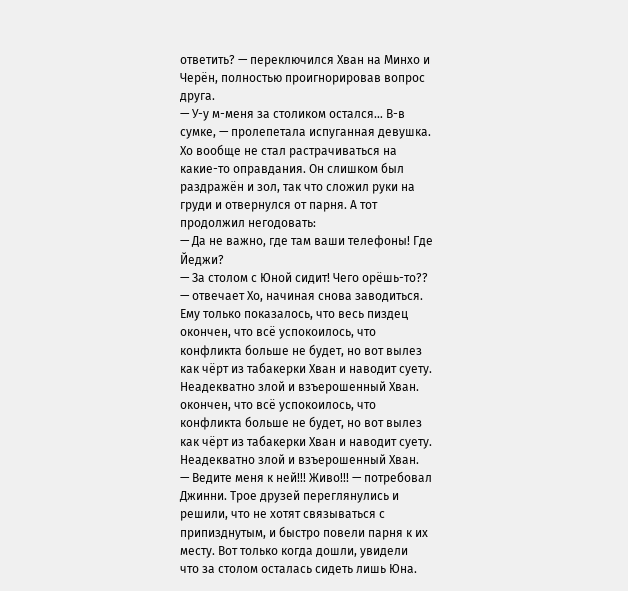ответить? — переключился Хван на Минхо и Черён, полностью проигнорировав вопрос друга.
— У-у м-меня за столиком остался… В-в сумке, — пролепетала испуганная девушка. Хо вообще не стал растрачиваться на какие-то оправдания. Он слишком был раздражён и зол, так что сложил руки на груди и отвернулся от парня. А тот продолжил негодовать:
— Да не важно, где там ваши телефоны! Где Йеджи?
— За столом с Юной сидит! Чего орёшь-то?? — отвечает Хо, начиная снова заводиться. Ему только показалось, что весь пиздец
окончен, что всё успокоилось, что конфликта больше не будет, но вот вылез как чёрт из табакерки Хван и наводит суету. Неадекватно злой и взъерошенный Хван.
окончен, что всё успокоилось, что конфликта больше не будет, но вот вылез как чёрт из табакерки Хван и наводит суету. Неадекватно злой и взъерошенный Хван.
— Ведите меня к ней!!! Живо!!! — потребовал Джинни. Трое друзей переглянулись и решили, что не хотят связываться с припизднутым, и быстро повели парня к их месту. Вот только когда дошли, увидели
что за столом осталась сидеть лишь Юна.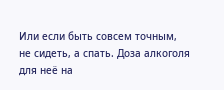Или если быть совсем точным, не сидеть, а спать. Доза алкоголя для неё на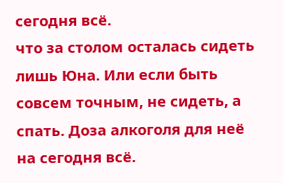сегодня всё.
что за столом осталась сидеть лишь Юна. Или если быть совсем точным, не сидеть, а спать. Доза алкоголя для неё на сегодня всё.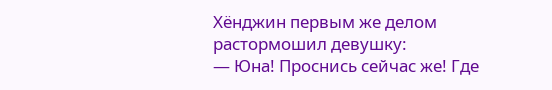Хёнджин первым же делом растормошил девушку:
— Юна! Проснись сейчас же! Где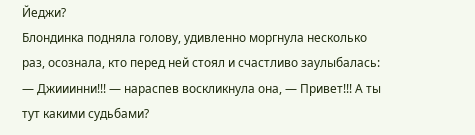Йеджи?
Блондинка подняла голову, удивленно моргнула несколько раз, осознала, кто перед ней стоял и счастливо заулыбалась:
— Джииинни!!! — нараспев воскликнула она, — Привет!!! А ты тут какими судьбами?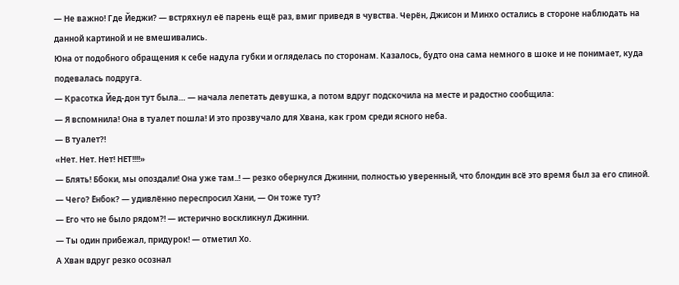— Не важно! Где Йеджи? — встряхнул её парень ещё раз, вмиг приведя в чувства. Черён, Джисон и Минхо остались в стороне наблюдать на данной картиной и не вмешивались.
Юна от подобного обращения к себе надула губки и огляделась по сторонам. Казалось, будто она сама немного в шоке и не понимает, куда подевалась подруга.
— Красотка Йед-дон тут была… — начала лепетать девушка, а потом вдруг подскочила на месте и радостно сообщила:
— Я вспомнила! Она в туалет пошла! И это прозвучало для Хвана, как гром среди ясного неба.
— В туалет?!
«Нет. Нет. Нет! НЕТ!!!!»
— Блять! Ббоки, мы опоздали! Она уже там..! — резко обернулся Джинни, полностью уверенный, что блондин всё это время был за его спиной.
— Чего? Ёнбок? — удивлённо переспросил Хани, — Он тоже тут?
— Его что не было рядом?! — истерично воскликнул Джинни.
— Ты один прибежал, придурок! — отметил Хо.
А Хван вдруг резко осознал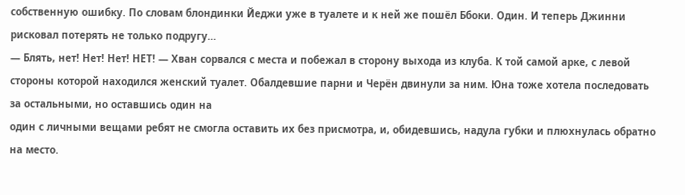собственную ошибку. По словам блондинки Йеджи уже в туалете и к ней же пошёл Ббоки. Один. И теперь Джинни рисковал потерять не только подругу…
— Блять, нет! Нет! Нет! НЕТ! — Хван сорвался с места и побежал в сторону выхода из клуба. К той самой арке, с левой стороны которой находился женский туалет. Обалдевшие парни и Черён двинули за ним. Юна тоже хотела последовать за остальными, но оставшись один на
один с личными вещами ребят не смогла оставить их без присмотра, и, обидевшись, надула губки и плюхнулась обратно на место.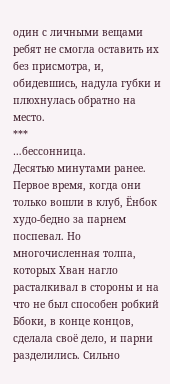один с личными вещами ребят не смогла оставить их без присмотра, и, обидевшись, надула губки и плюхнулась обратно на место.
***
…бессонница.
Десятью минутами ранее.
Первое время, когда они только вошли в клуб, Ёнбок худо-бедно за парнем поспевал. Но многочисленная толпа, которых Хван нагло расталкивал в стороны и на что не был способен робкий Ббоки, в конце концов, сделала своё дело, и парни разделились. Сильно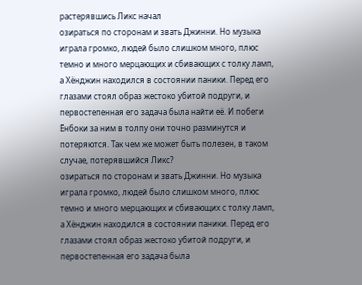растерявшись Ликс начал
озираться по сторонам и звать Джинни. Но музыка играла громко, людей было слишком много, плюс темно и много мерцающих и сбивающих с толку ламп, а Хёнджин находился в состоянии паники. Перед его глазами стоял образ жестоко убитой подруги, и первостепенная его задача была найти её. И побеги Ёнбоки за ним в толпу они точно разминутся и потеряются. Так чем же может быть полезен, в таком случае, потерявшийся Ликс?
озираться по сторонам и звать Джинни. Но музыка играла громко, людей было слишком много, плюс темно и много мерцающих и сбивающих с толку ламп, а Хёнджин находился в состоянии паники. Перед его глазами стоял образ жестоко убитой подруги, и первостепенная его задача была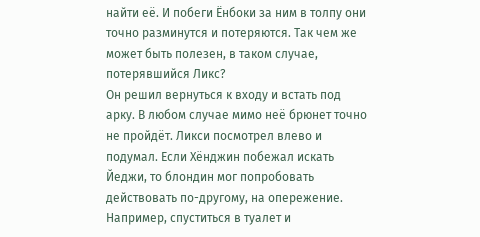найти её. И побеги Ёнбоки за ним в толпу они точно разминутся и потеряются. Так чем же может быть полезен, в таком случае, потерявшийся Ликс?
Он решил вернуться к входу и встать под арку. В любом случае мимо неё брюнет точно не пройдёт. Ликси посмотрел влево и подумал. Если Хёнджин побежал искать Йеджи, то блондин мог попробовать
действовать по-другому, на опережение. Например, спуститься в туалет и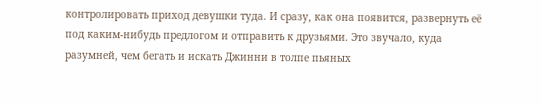контролировать приход девушки туда. И сразу, как она появится, развернуть её под каким-нибудь предлогом и отправить к друзьями. Это звучало, куда разумней, чем бегать и искать Джинни в толпе пьяных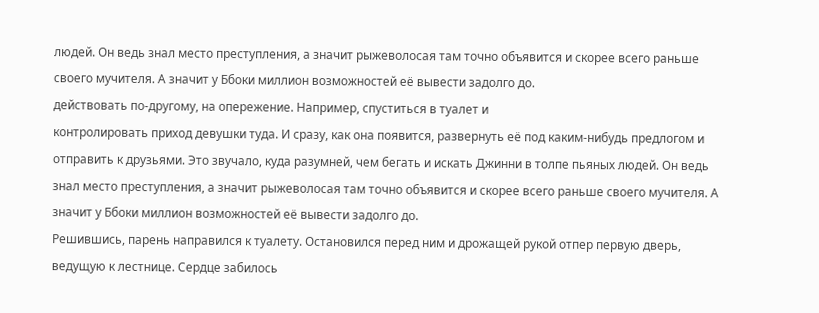людей. Он ведь знал место преступления, а значит рыжеволосая там точно объявится и скорее всего раньше своего мучителя. А значит у Ббоки миллион возможностей её вывести задолго до.
действовать по-другому, на опережение. Например, спуститься в туалет и
контролировать приход девушки туда. И сразу, как она появится, развернуть её под каким-нибудь предлогом и отправить к друзьями. Это звучало, куда разумней, чем бегать и искать Джинни в толпе пьяных людей. Он ведь знал место преступления, а значит рыжеволосая там точно объявится и скорее всего раньше своего мучителя. А значит у Ббоки миллион возможностей её вывести задолго до.
Решившись, парень направился к туалету. Остановился перед ним и дрожащей рукой отпер первую дверь, ведущую к лестнице. Сердце забилось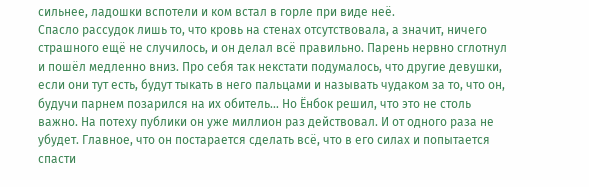сильнее, ладошки вспотели и ком встал в горле при виде неё.
Спасло рассудок лишь то, что кровь на стенах отсутствовала, а значит, ничего страшного ещё не случилось, и он делал всё правильно. Парень нервно сглотнул и пошёл медленно вниз. Про себя так некстати подумалось, что другие девушки, если они тут есть, будут тыкать в него пальцами и называть чудаком за то, что он, будучи парнем позарился на их обитель… Но Ёнбок решил, что это не столь важно. На потеху публики он уже миллион раз действовал. И от одного раза не убудет. Главное, что он постарается сделать всё, что в его силах и попытается спасти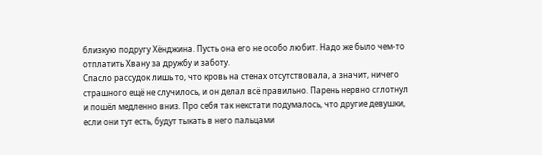близкую подругу Хёнджина. Пусть она его не особо любит. Надо же было чем-то отплатить Хвану за дружбу и заботу.
Спасло рассудок лишь то, что кровь на стенах отсутствовала, а значит, ничего страшного ещё не случилось, и он делал всё правильно. Парень нервно сглотнул и пошёл медленно вниз. Про себя так некстати подумалось, что другие девушки, если они тут есть, будут тыкать в него пальцами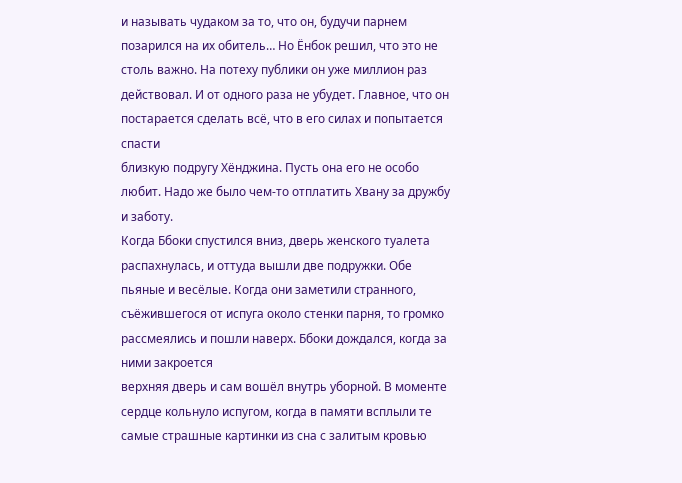и называть чудаком за то, что он, будучи парнем позарился на их обитель… Но Ёнбок решил, что это не столь важно. На потеху публики он уже миллион раз действовал. И от одного раза не убудет. Главное, что он постарается сделать всё, что в его силах и попытается спасти
близкую подругу Хёнджина. Пусть она его не особо любит. Надо же было чем-то отплатить Хвану за дружбу и заботу.
Когда Ббоки спустился вниз, дверь женского туалета распахнулась, и оттуда вышли две подружки. Обе пьяные и весёлые. Когда они заметили странного, съёжившегося от испуга около стенки парня, то громко рассмеялись и пошли наверх. Ббоки дождался, когда за ними закроется
верхняя дверь и сам вошёл внутрь уборной. В моменте сердце кольнуло испугом, когда в памяти всплыли те самые страшные картинки из сна с залитым кровью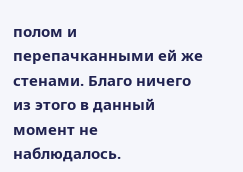полом и перепачканными ей же стенами. Благо ничего из этого в данный момент не наблюдалось.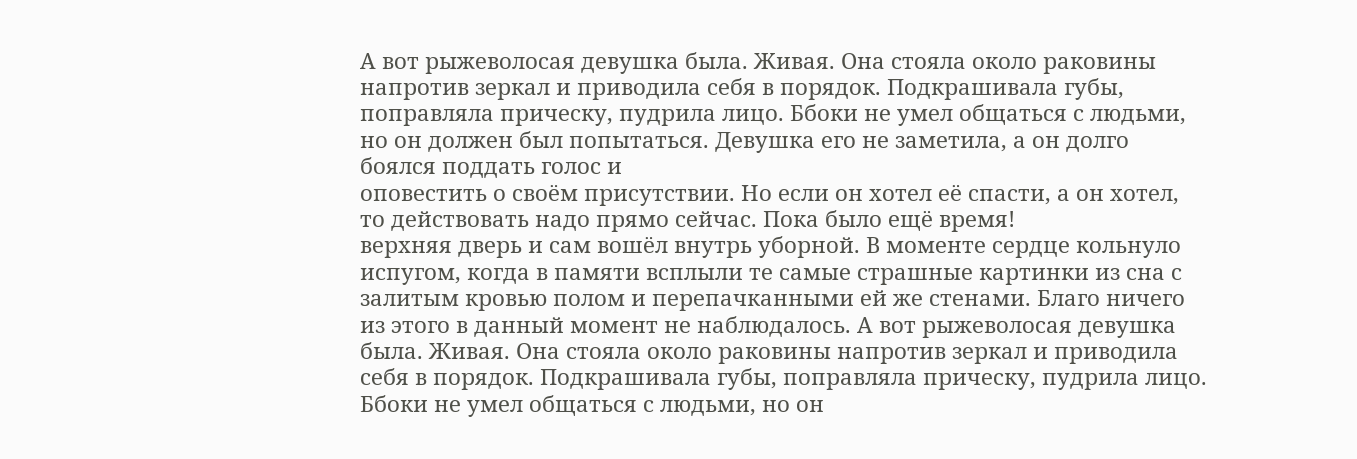А вот рыжеволосая девушка была. Живая. Она стояла около раковины напротив зеркал и приводила себя в порядок. Подкрашивала губы, поправляла прическу, пудрила лицо. Ббоки не умел общаться с людьми, но он должен был попытаться. Девушка его не заметила, а он долго боялся поддать голос и
оповестить о своём присутствии. Но если он хотел её спасти, а он хотел, то действовать надо прямо сейчас. Пока было ещё время!
верхняя дверь и сам вошёл внутрь уборной. В моменте сердце кольнуло испугом, когда в памяти всплыли те самые страшные картинки из сна с залитым кровью полом и перепачканными ей же стенами. Благо ничего из этого в данный момент не наблюдалось. А вот рыжеволосая девушка была. Живая. Она стояла около раковины напротив зеркал и приводила себя в порядок. Подкрашивала губы, поправляла прическу, пудрила лицо. Ббоки не умел общаться с людьми, но он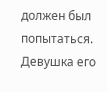должен был попытаться. Девушка его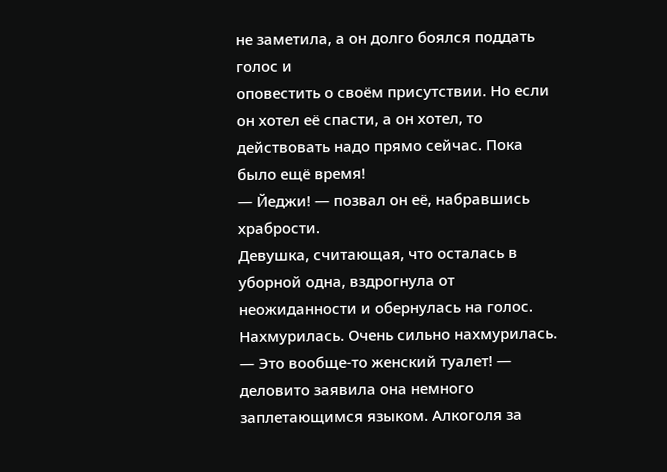не заметила, а он долго боялся поддать голос и
оповестить о своём присутствии. Но если он хотел её спасти, а он хотел, то действовать надо прямо сейчас. Пока было ещё время!
— Йеджи! — позвал он её, набравшись храбрости.
Девушка, считающая, что осталась в уборной одна, вздрогнула от неожиданности и обернулась на голос. Нахмурилась. Очень сильно нахмурилась.
— Это вообще-то женский туалет! — деловито заявила она немного заплетающимся языком. Алкоголя за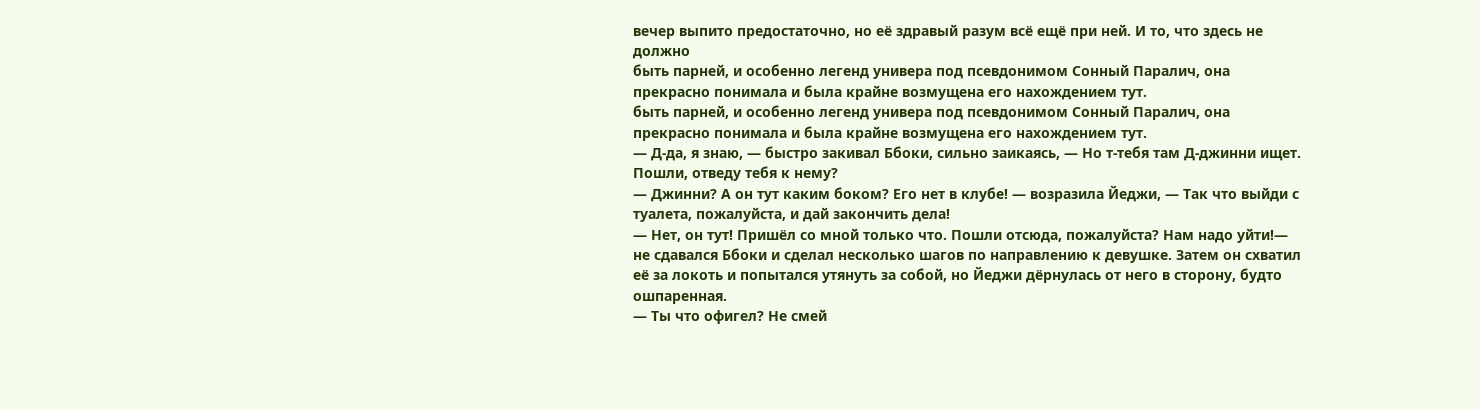вечер выпито предостаточно, но её здравый разум всё ещё при ней. И то, что здесь не должно
быть парней, и особенно легенд универа под псевдонимом Сонный Паралич, она прекрасно понимала и была крайне возмущена его нахождением тут.
быть парней, и особенно легенд универа под псевдонимом Сонный Паралич, она прекрасно понимала и была крайне возмущена его нахождением тут.
— Д-да, я знаю, — быстро закивал Ббоки, сильно заикаясь, — Но т-тебя там Д-джинни ищет. Пошли, отведу тебя к нему?
— Джинни? А он тут каким боком? Его нет в клубе! — возразила Йеджи, — Так что выйди с туалета, пожалуйста, и дай закончить дела!
— Нет, он тут! Пришёл со мной только что. Пошли отсюда, пожалуйста? Нам надо уйти!— не сдавался Ббоки и сделал несколько шагов по направлению к девушке. Затем он схватил её за локоть и попытался утянуть за собой, но Йеджи дёрнулась от него в сторону, будто ошпаренная.
— Ты что офигел? Не смей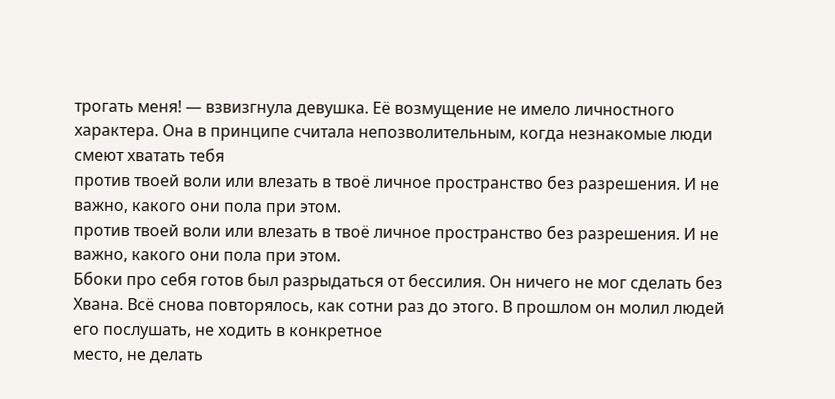трогать меня! — взвизгнула девушка. Её возмущение не имело личностного характера. Она в принципе считала непозволительным, когда незнакомые люди смеют хватать тебя
против твоей воли или влезать в твоё личное пространство без разрешения. И не важно, какого они пола при этом.
против твоей воли или влезать в твоё личное пространство без разрешения. И не важно, какого они пола при этом.
Ббоки про себя готов был разрыдаться от бессилия. Он ничего не мог сделать без Хвана. Всё снова повторялось, как сотни раз до этого. В прошлом он молил людей его послушать, не ходить в конкретное
место, не делать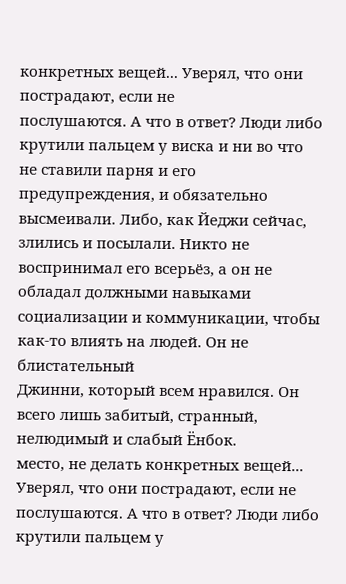конкретных вещей... Уверял, что они пострадают, если не
послушаются. А что в ответ? Люди либо крутили пальцем у виска и ни во что не ставили парня и его предупреждения, и обязательно высмеивали. Либо, как Йеджи сейчас, злились и посылали. Никто не воспринимал его всерьёз, а он не обладал должными навыками социализации и коммуникации, чтобы как-то влиять на людей. Он не блистательный
Джинни, который всем нравился. Он всего лишь забитый, странный, нелюдимый и слабый Ёнбок.
место, не делать конкретных вещей... Уверял, что они пострадают, если не
послушаются. А что в ответ? Люди либо крутили пальцем у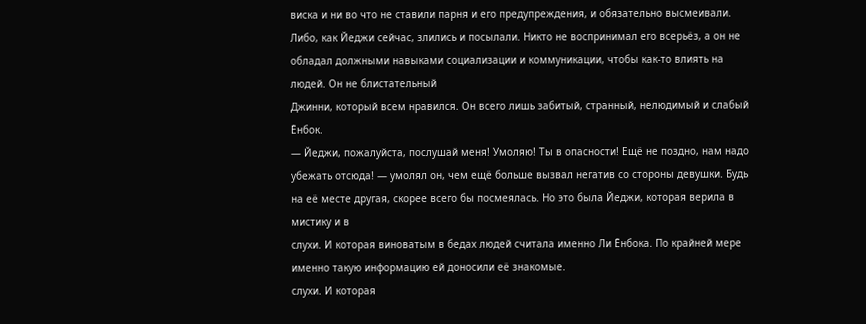виска и ни во что не ставили парня и его предупреждения, и обязательно высмеивали. Либо, как Йеджи сейчас, злились и посылали. Никто не воспринимал его всерьёз, а он не обладал должными навыками социализации и коммуникации, чтобы как-то влиять на людей. Он не блистательный
Джинни, который всем нравился. Он всего лишь забитый, странный, нелюдимый и слабый Ёнбок.
— Йеджи, пожалуйста, послушай меня! Умоляю! Ты в опасности! Ещё не поздно, нам надо убежать отсюда! — умолял он, чем ещё больше вызвал негатив со стороны девушки. Будь на её месте другая, скорее всего бы посмеялась. Но это была Йеджи, которая верила в мистику и в
слухи. И которая виноватым в бедах людей считала именно Ли Ёнбока. По крайней мере именно такую информацию ей доносили её знакомые.
слухи. И которая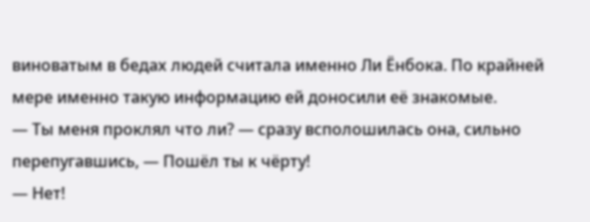виноватым в бедах людей считала именно Ли Ёнбока. По крайней мере именно такую информацию ей доносили её знакомые.
— Ты меня проклял что ли? — сразу всполошилась она, сильно перепугавшись, — Пошёл ты к чёрту!
— Нет!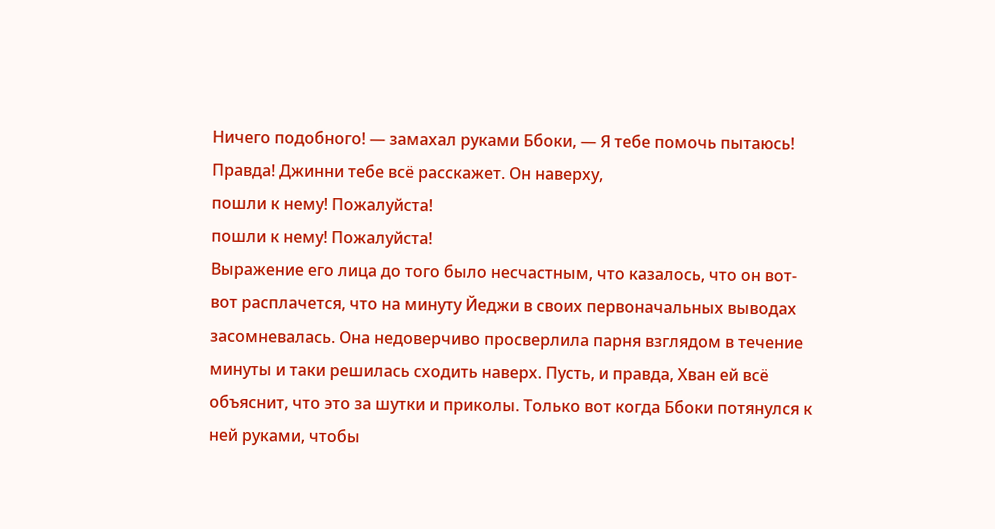Ничего подобного! — замахал руками Ббоки, — Я тебе помочь пытаюсь! Правда! Джинни тебе всё расскажет. Он наверху,
пошли к нему! Пожалуйста!
пошли к нему! Пожалуйста!
Выражение его лица до того было несчастным, что казалось, что он вот-вот расплачется, что на минуту Йеджи в своих первоначальных выводах засомневалась. Она недоверчиво просверлила парня взглядом в течение минуты и таки решилась сходить наверх. Пусть, и правда, Хван ей всё объяснит, что это за шутки и приколы. Только вот когда Ббоки потянулся к
ней руками, чтобы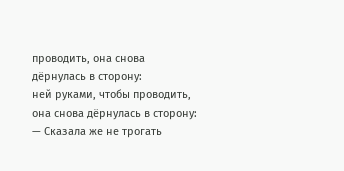проводить, она снова дёрнулась в сторону:
ней руками, чтобы проводить, она снова дёрнулась в сторону:
— Сказала же не трогать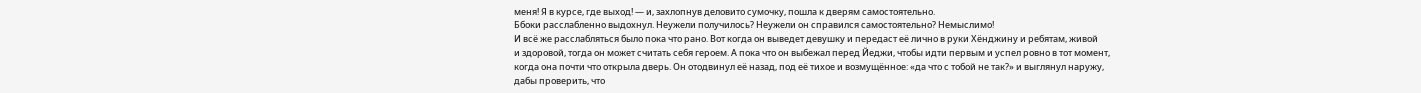меня! Я в курсе, где выход! — и, захлопнув деловито сумочку, пошла к дверям самостоятельно.
Ббоки расслабленно выдохнул. Неужели получилось? Неужели он справился самостоятельно? Немыслимо!
И всё же расслабляться было пока что рано. Вот когда он выведет девушку и передаст её лично в руки Хёнджину и ребятам, живой
и здоровой, тогда он может считать себя героем. А пока что он выбежал перед Йеджи, чтобы идти первым и успел ровно в тот момент, когда она почти что открыла дверь. Он отодвинул её назад, под её тихое и возмущённое: «да что с тобой не так?» и выглянул наружу, дабы проверить, что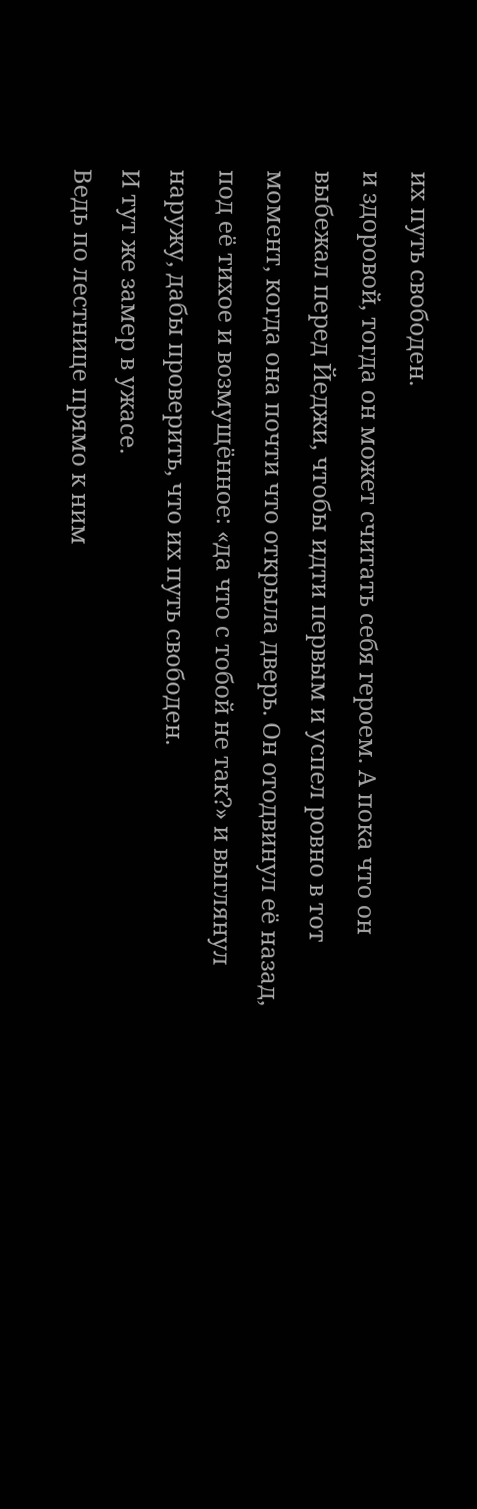их путь свободен.
и здоровой, тогда он может считать себя героем. А пока что он выбежал перед Йеджи, чтобы идти первым и успел ровно в тот момент, когда она почти что открыла дверь. Он отодвинул её назад, под её тихое и возмущённое: «да что с тобой не так?» и выглянул наружу, дабы проверить, что их путь свободен.
И тут же замер в ужасе.
Ведь по лестнице прямо к ним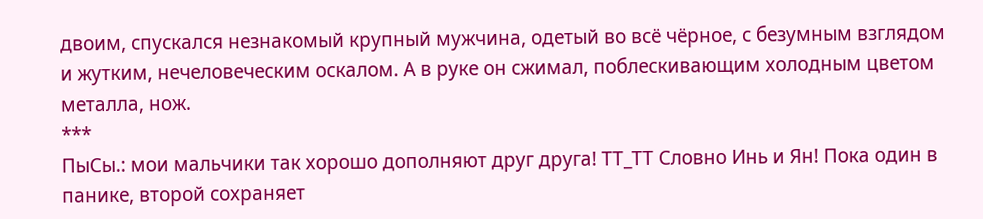двоим, спускался незнакомый крупный мужчина, одетый во всё чёрное, с безумным взглядом и жутким, нечеловеческим оскалом. А в руке он сжимал, поблескивающим холодным цветом металла, нож.
***
ПыСы.: мои мальчики так хорошо дополняют друг друга! ТТ_ТТ Словно Инь и Ян! Пока один в панике, второй сохраняет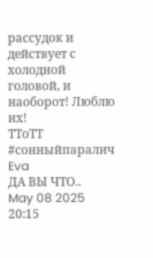рассудок и действует с холодной головой, и наоборот! Люблю их!
ТТоТТ
#сонныйпаралич
Eva
ДА ВЫ ЧТО..
May 08 2025 20:15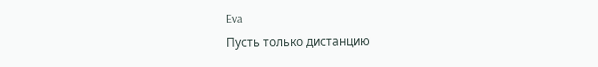Eva
Пусть только дистанцию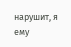нарушит, я ему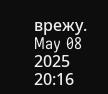врежу.
May 08 2025 20:16